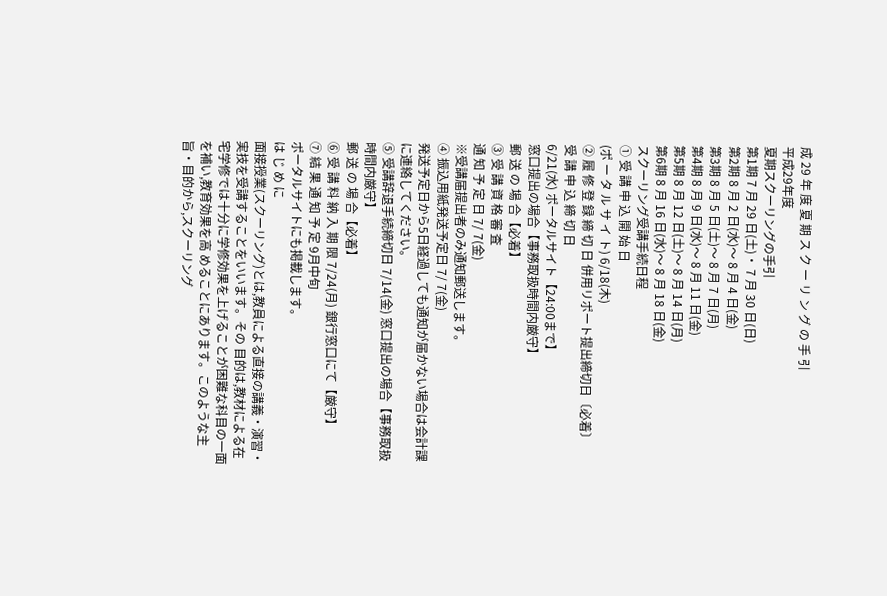成 29 年 度 夏 期 ス ク ー リ ン グ の 手 引
平成29年度
夏期スクーリングの手引
第1期 7 月 29 日(土)・ 7 月 30 日(日)
第2期 8 月 2 日(水)〜 8 月 4 日(金)
第3期 8 月 5 日(土)〜 8 月 7 日(月)
第4期 8 月 9 日(水)〜 8 月 11 日(金)
第5期 8 月 12 日(土)〜 8 月 14 日(月)
第6期 8 月 16 日(水)〜 8 月 18 日(金)
スクーリング受講手続日程
① 受 講 申 込 開 始 日
(ポ ー タ ル サ イ ト) 6/18(木)
② 履 修 登 録 締 切 日 併用リポート提出締切日〔必着〕
受 講 申 込 締 切 日
6/21(水) ポータルサイト【24:00まで】
窓口提出の場合【事務取扱時間内厳守】
郵 送 の 場 合【必着】
③ 受 講 資 格 審 査
通 知 予 定 日 7/ 7(金)
※受講届提出者のみ通知郵送します。
④ 振込用紙発送予定日 7/ 7(金)
発送予定日から5日経過しても通知が届かない場合は会計課に連絡してください。
⑤ 受講辞退手続締切日 7/14(金) 窓口提出の場合【事務取扱時間内厳守】
郵 送 の 場 合【必着】
⑥ 受 講 料 納 入 期 限 7/24(月) 銀行窓口にて【厳守】
⑦ 結 果 通 知 予 定 9月中旬
ポータルサイトにも掲載します。
は じ め に
面接授業(スクーリング)とは,教員による直接の講義・演習・実技を受講することをいいます。その 目的は,教材による在宅学修では十分に学修効果を上げることが困難な科目の一面を補い,教育効果を高 めることにあります。このような主旨・目的から,スクーリング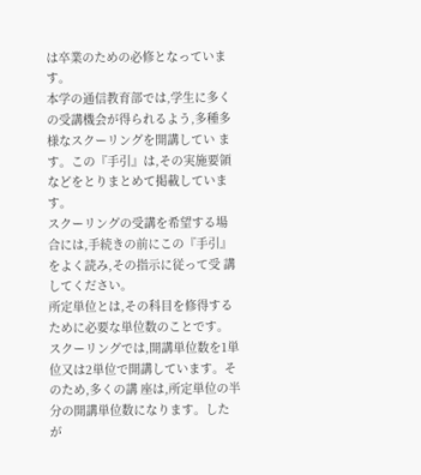は卒業のための必修となっています。
本学の通信教育部では,学生に多くの受講機会が得られるよう,多種多様なスクーリングを開講してい ます。この『手引』は,その実施要領などをとりまとめて掲載しています。
スクーリングの受講を希望する場合には,手続きの前にこの『手引』をよく読み,その指示に従って受 講してください。
所定単位とは,その科目を修得するために必要な単位数のことです。
スクーリングでは,開講単位数を1単位又は2単位で開講しています。そのため,多くの講 座は,所定単位の半分の開講単位数になります。したが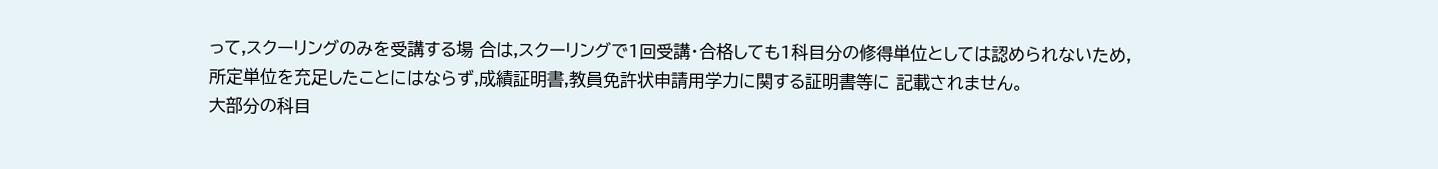って,スクーリングのみを受講する場 合は,スクーリングで1回受講・合格しても1科目分の修得単位としては認められないため,
所定単位を充足したことにはならず,成績証明書,教員免許状申請用学力に関する証明書等に 記載されません。
大部分の科目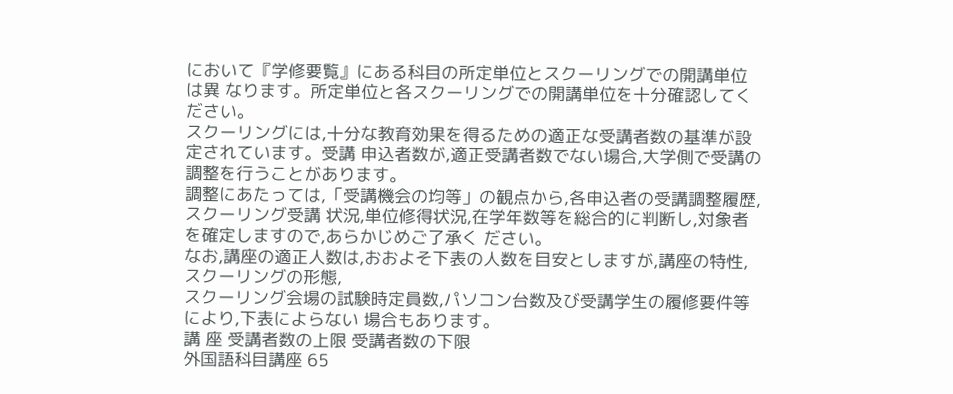において『学修要覧』にある科目の所定単位とスクーリングでの開講単位は異 なります。所定単位と各スクーリングでの開講単位を十分確認してください。
スクーリングには,十分な教育効果を得るための適正な受講者数の基準が設定されています。受講 申込者数が,適正受講者数でない場合,大学側で受講の調整を行うことがあります。
調整にあたっては,「受講機会の均等」の観点から,各申込者の受講調整履歴,スクーリング受講 状況,単位修得状況,在学年数等を総合的に判断し,対象者を確定しますので,あらかじめご了承く ださい。
なお,講座の適正人数は,おおよそ下表の人数を目安としますが,講座の特性,スクーリングの形態,
スクーリング会場の試験時定員数,パソコン台数及び受講学生の履修要件等により,下表によらない 場合もあります。
講 座 受講者数の上限 受講者数の下限
外国語科目講座 65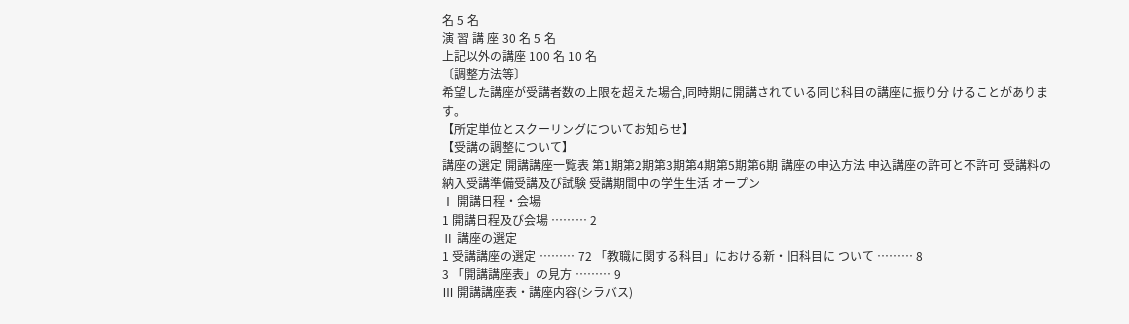名 5 名
演 習 講 座 30 名 5 名
上記以外の講座 100 名 10 名
〔調整方法等〕
希望した講座が受講者数の上限を超えた場合,同時期に開講されている同じ科目の講座に振り分 けることがあります。
【所定単位とスクーリングについてお知らせ】
【受講の調整について】
講座の選定 開講講座一覧表 第1期第2期第3期第4期第5期第6期 講座の申込方法 申込講座の許可と不許可 受講料の納入受講準備受講及び試験 受講期間中の学生生活 オープン
Ⅰ 開講日程・会場
1 開講日程及び会場 ……… 2
Ⅱ 講座の選定
1 受講講座の選定 ……… 72 「教職に関する科目」における新・旧科目に ついて ……… 8
3 「開講講座表」の見方 ……… 9
Ⅲ 開講講座表・講座内容(シラバス)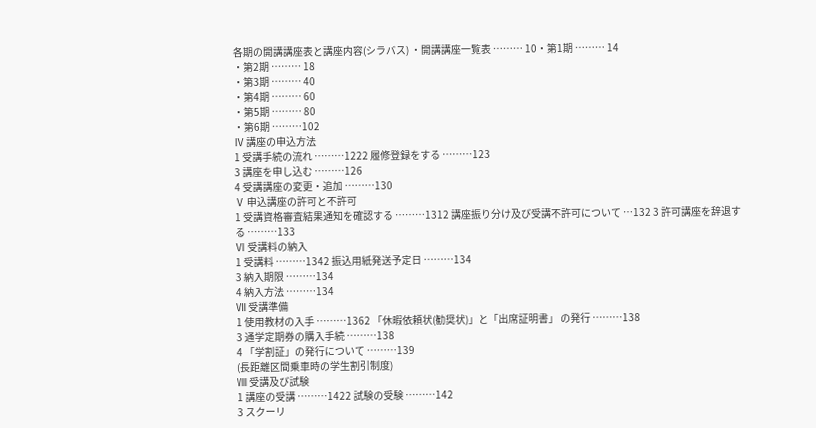各期の開講講座表と講座内容(シラバス) ・開講講座一覧表 ……… 10・第1期 ……… 14
・第2期 ……… 18
・第3期 ……… 40
・第4期 ……… 60
・第5期 ……… 80
・第6期 ………102
Ⅳ 講座の申込方法
1 受講手続の流れ ………1222 履修登録をする ………123
3 講座を申し込む ………126
4 受講講座の変更・追加 ………130
Ⅴ 申込講座の許可と不許可
1 受講資格審査結果通知を確認する ………1312 講座振り分け及び受講不許可について …132 3 許可講座を辞退する ………133
Ⅵ 受講料の納入
1 受講料 ………1342 振込用紙発送予定日 ………134
3 納入期限 ………134
4 納入方法 ………134
Ⅶ 受講準備
1 使用教材の入手 ………1362 「休暇依頼状(勧奨状)」と「出席証明書」 の発行 ………138
3 通学定期券の購入手続 ………138
4 「学割証」の発行について ………139
(長距離区間乗車時の学生割引制度)
Ⅷ 受講及び試験
1 講座の受講 ………1422 試験の受験 ………142
3 スクーリ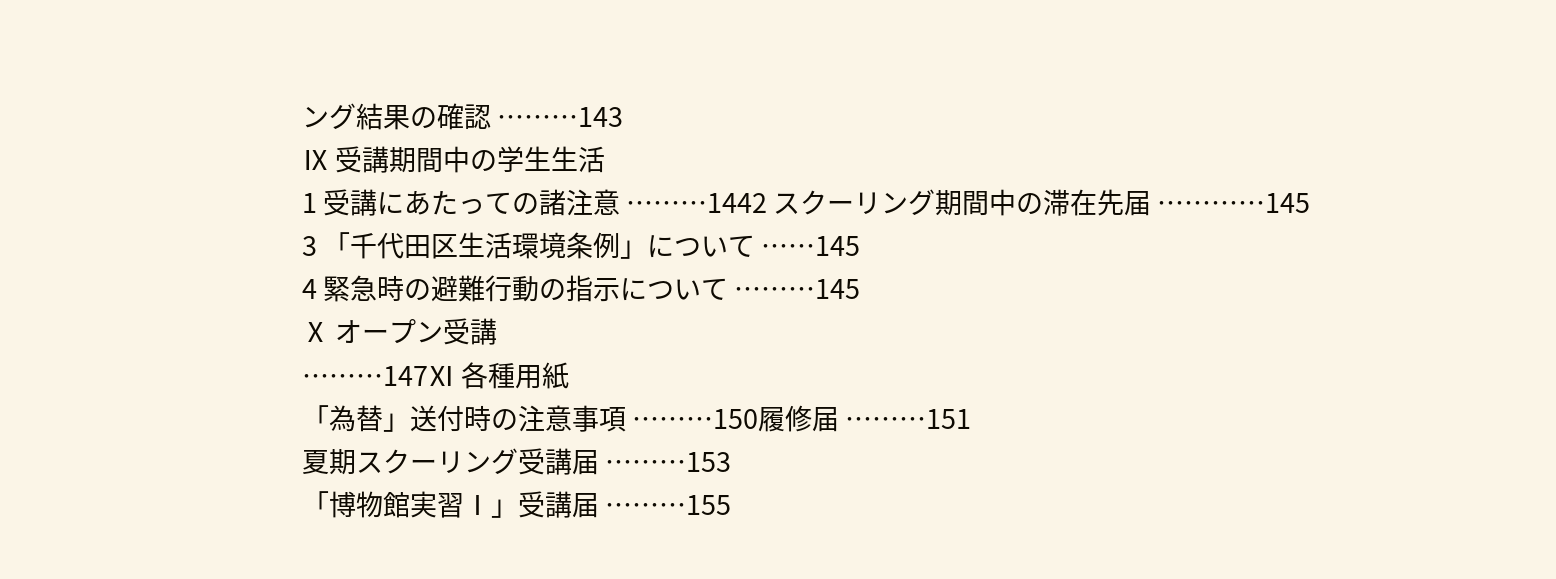ング結果の確認 ………143
Ⅸ 受講期間中の学生生活
1 受講にあたっての諸注意 ………1442 スクーリング期間中の滞在先届 …………145
3 「千代田区生活環境条例」について ……145
4 緊急時の避難行動の指示について ………145
Ⅹ オープン受講
………147Ⅺ 各種用紙
「為替」送付時の注意事項 ………150履修届 ………151
夏期スクーリング受講届 ………153
「博物館実習Ⅰ」受講届 ………155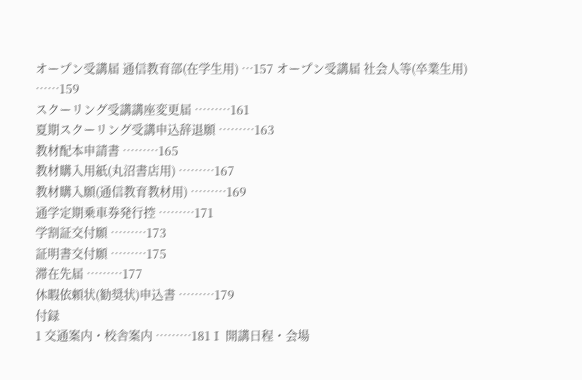オープン受講届 通信教育部(在学生用) …157 オープン受講届 社会人等(卒業生用) ……159
スクーリング受講講座変更届 ………161
夏期スクーリング受講申込辞退願 ………163
教材配本申請書 ………165
教材購入用紙(丸沼書店用) ………167
教材購入願(通信教育教材用) ………169
通学定期乗車券発行控 ………171
学割証交付願 ………173
証明書交付願 ………175
滞在先届 ………177
休暇依頼状(勧奨状)申込書 ………179
付録
1 交通案内・校舎案内 ………181Ⅰ 開講日程・会場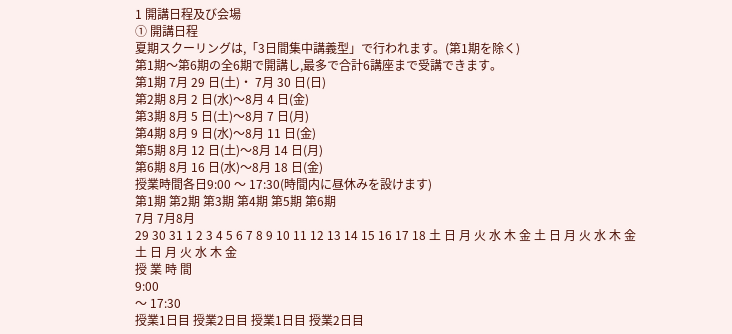1 開講日程及び会場
① 開講日程
夏期スクーリングは,「3日間集中講義型」で行われます。(第1期を除く)
第1期〜第6期の全6期で開講し,最多で合計6講座まで受講できます。
第1期 7月 29 日(土)・ 7月 30 日(日)
第2期 8月 2 日(水)〜8月 4 日(金)
第3期 8月 5 日(土)〜8月 7 日(月)
第4期 8月 9 日(水)〜8月 11 日(金)
第5期 8月 12 日(土)〜8月 14 日(月)
第6期 8月 16 日(水)〜8月 18 日(金)
授業時間各日9:00 〜 17:30(時間内に昼休みを設けます)
第1期 第2期 第3期 第4期 第5期 第6期
7月 7月8月
29 30 31 1 2 3 4 5 6 7 8 9 10 11 12 13 14 15 16 17 18 土 日 月 火 水 木 金 土 日 月 火 水 木 金 土 日 月 火 水 木 金
授 業 時 間
9:00
〜 17:30
授業1日目 授業2日目 授業1日目 授業2日目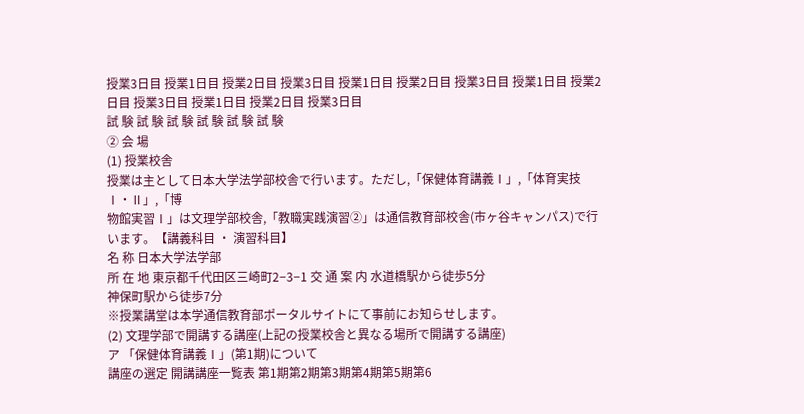授業3日目 授業1日目 授業2日目 授業3日目 授業1日目 授業2日目 授業3日目 授業1日目 授業2日目 授業3日目 授業1日目 授業2日目 授業3日目
試 験 試 験 試 験 試 験 試 験 試 験
② 会 場
(1) 授業校舎
授業は主として日本大学法学部校舎で行います。ただし,「保健体育講義Ⅰ」,「体育実技Ⅰ・Ⅱ」,「博
物館実習Ⅰ」は文理学部校舎,「教職実践演習②」は通信教育部校舎(市ヶ谷キャンパス)で行います。【講義科目 ・ 演習科目】
名 称 日本大学法学部
所 在 地 東京都千代田区三崎町2−3−1 交 通 案 内 水道橋駅から徒歩5分
神保町駅から徒歩7分
※授業講堂は本学通信教育部ポータルサイトにて事前にお知らせします。
(2) 文理学部で開講する講座(上記の授業校舎と異なる場所で開講する講座)
ア 「保健体育講義Ⅰ」(第1期)について
講座の選定 開講講座一覧表 第1期第2期第3期第4期第5期第6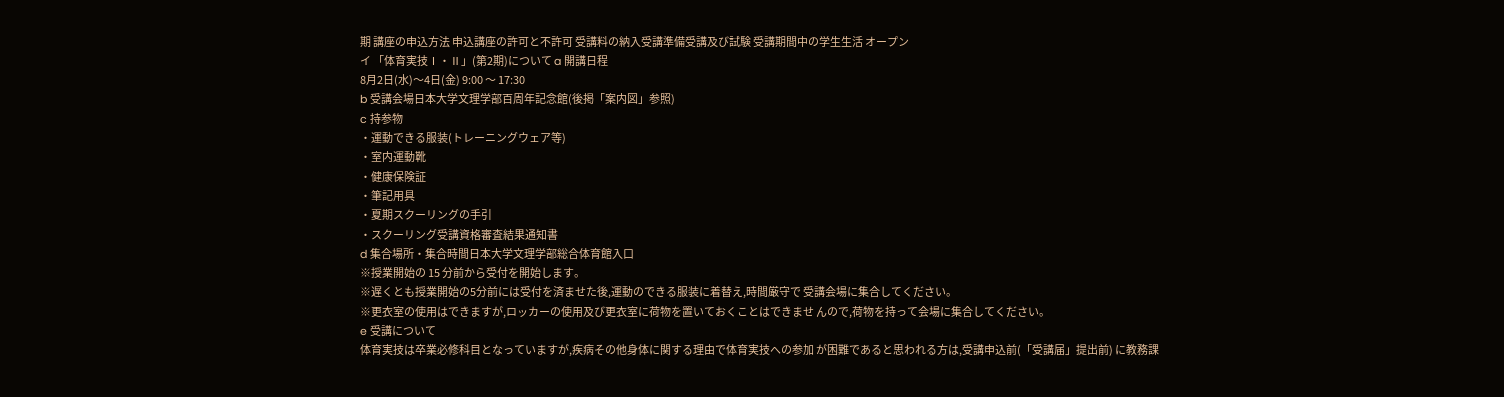期 講座の申込方法 申込講座の許可と不許可 受講料の納入受講準備受講及び試験 受講期間中の学生生活 オープン
イ 「体育実技Ⅰ・Ⅱ」(第2期)について a 開講日程
8月2日(水)〜4日(金) 9:00 〜 17:30
b 受講会場日本大学文理学部百周年記念館(後掲「案内図」参照)
c 持参物
・運動できる服装(トレーニングウェア等)
・室内運動靴
・健康保険証
・筆記用具
・夏期スクーリングの手引
・スクーリング受講資格審査結果通知書
d 集合場所・集合時間日本大学文理学部総合体育館入口
※授業開始の 15 分前から受付を開始します。
※遅くとも授業開始の5分前には受付を済ませた後,運動のできる服装に着替え,時間厳守で 受講会場に集合してください。
※更衣室の使用はできますが,ロッカーの使用及び更衣室に荷物を置いておくことはできませ んので,荷物を持って会場に集合してください。
e 受講について
体育実技は卒業必修科目となっていますが,疾病その他身体に関する理由で体育実技への参加 が困難であると思われる方は,受講申込前(「受講届」提出前) に教務課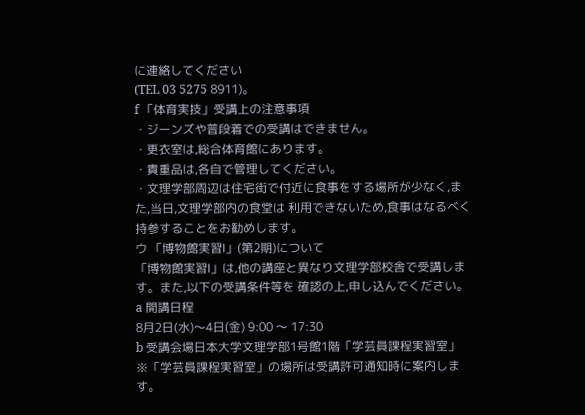に連絡してください
(TEL 03 5275 8911)。
f 「体育実技」受講上の注意事項
・ジーンズや普段着での受講はできません。
・更衣室は,総合体育館にあります。
・貴重品は,各自で管理してください。
・文理学部周辺は住宅街で付近に食事をする場所が少なく,また,当日,文理学部内の食堂は 利用できないため,食事はなるべく持参することをお勧めします。
ウ 「博物館実習Ⅰ」(第2期)について
「博物館実習Ⅰ」は,他の講座と異なり文理学部校舎で受講します。また,以下の受講条件等を 確認の上,申し込んでください。
a 開講日程
8月2日(水)〜4日(金) 9:00 〜 17:30
b 受講会場日本大学文理学部1号館1階「学芸員課程実習室」
※「学芸員課程実習室」の場所は受講許可通知時に案内します。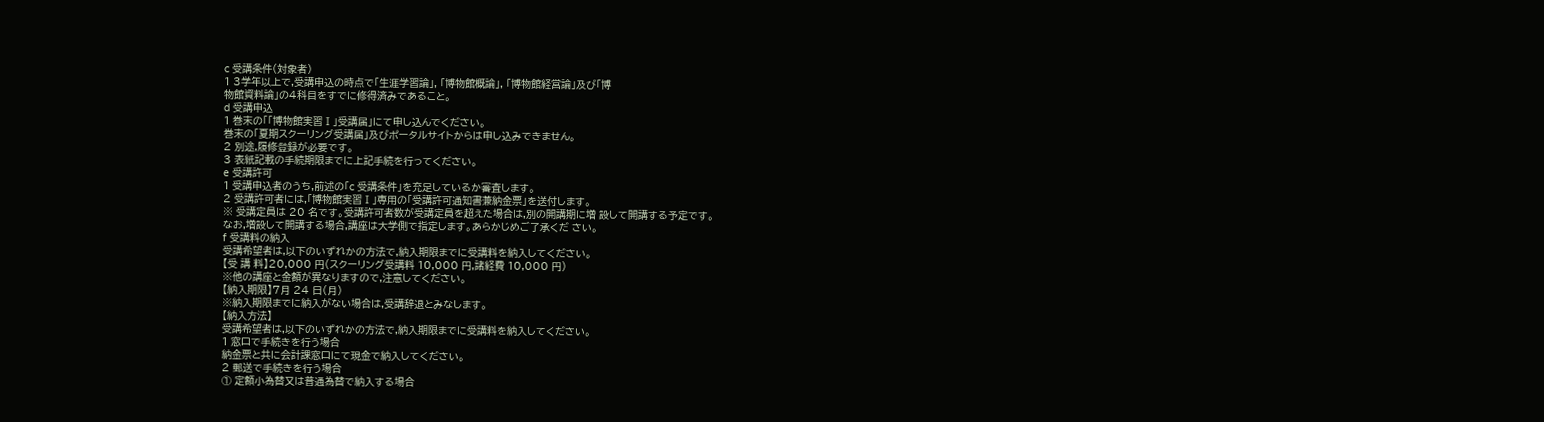c 受講条件(対象者)
1 3学年以上で,受講申込の時点で「生涯学習論」, 「博物館概論」, 「博物館経営論」及び「博
物館資料論」の4科目をすでに修得済みであること。
d 受講申込
1 巻末の「「博物館実習Ⅰ」受講届」にて申し込んでください。
巻末の「夏期スクーリング受講届」及びポータルサイトからは申し込みできません。
2 別途,履修登録が必要です。
3 表紙記載の手続期限までに上記手続を行ってください。
e 受講許可
1 受講申込者のうち,前述の「c 受講条件」を充足しているか審査します。
2 受講許可者には,「博物館実習Ⅰ」専用の「受講許可通知書兼納金票」を送付します。
※ 受講定員は 20 名です。受講許可者数が受講定員を超えた場合は,別の開講期に増 設して開講する予定です。
なお,増設して開講する場合,講座は大学側で指定します。あらかじめご了承くだ さい。
f 受講料の納入
受講希望者は,以下のいずれかの方法で,納入期限までに受講料を納入してください。
【受 講 料】20,000 円(スクーリング受講料 10,000 円,諸経費 10,000 円)
※他の講座と金額が異なりますので,注意してください。
【納入期限】7月 24 日(月)
※納入期限までに納入がない場合は,受講辞退とみなします。
【納入方法】
受講希望者は,以下のいずれかの方法で,納入期限までに受講料を納入してください。
1 窓口で手続きを行う場合
納金票と共に会計課窓口にて現金で納入してください。
2 郵送で手続きを行う場合
① 定額小為替又は普通為替で納入する場合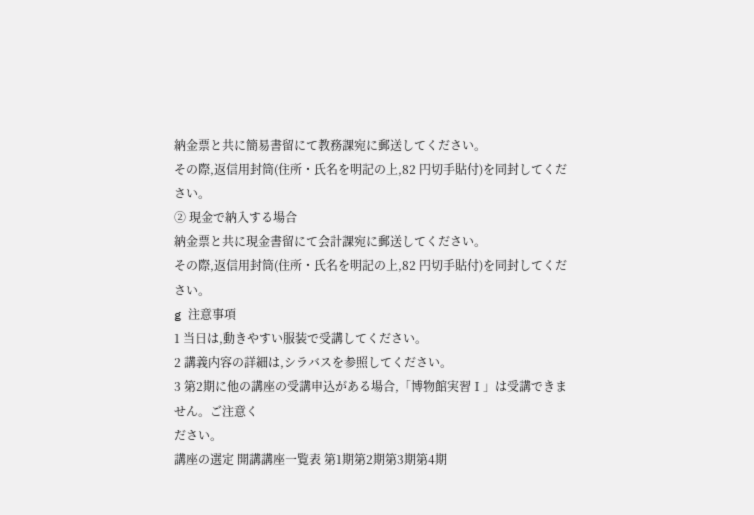納金票と共に簡易書留にて教務課宛に郵送してください。
その際,返信用封筒(住所・氏名を明記の上,82 円切手貼付)を同封してください。
② 現金で納入する場合
納金票と共に現金書留にて会計課宛に郵送してください。
その際,返信用封筒(住所・氏名を明記の上,82 円切手貼付)を同封してください。
g 注意事項
1 当日は,動きやすい服装で受講してください。
2 講義内容の詳細は,シラバスを参照してください。
3 第2期に他の講座の受講申込がある場合,「博物館実習Ⅰ」は受講できません。ご注意く
ださい。
講座の選定 開講講座一覧表 第1期第2期第3期第4期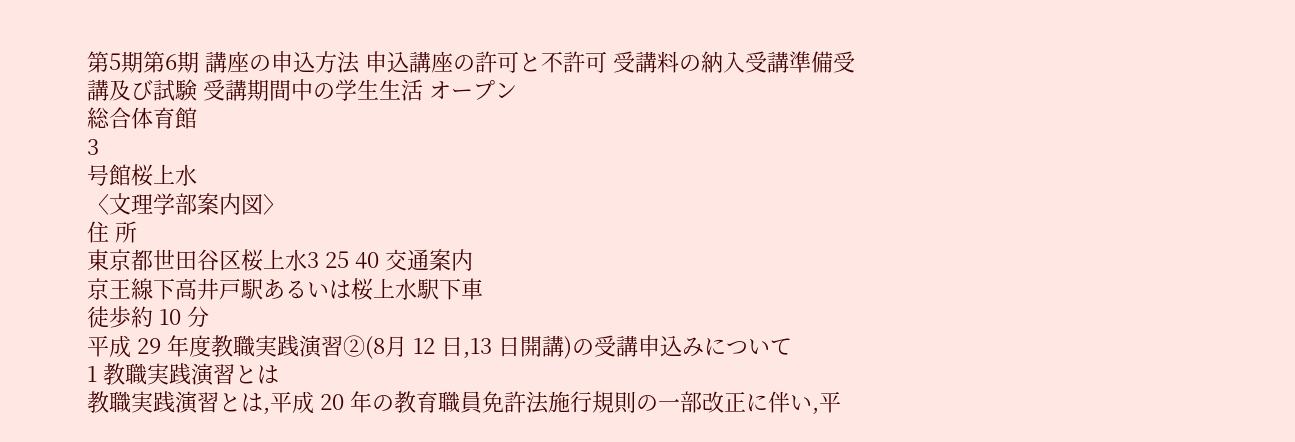第5期第6期 講座の申込方法 申込講座の許可と不許可 受講料の納入受講準備受講及び試験 受講期間中の学生生活 オープン
総合体育館
3
号館桜上水
〈文理学部案内図〉
住 所
東京都世田谷区桜上水3 25 40 交通案内
京王線下高井戸駅あるいは桜上水駅下車
徒歩約 10 分
平成 29 年度教職実践演習②(8月 12 日,13 日開講)の受講申込みについて
1 教職実践演習とは
教職実践演習とは,平成 20 年の教育職員免許法施行規則の一部改正に伴い,平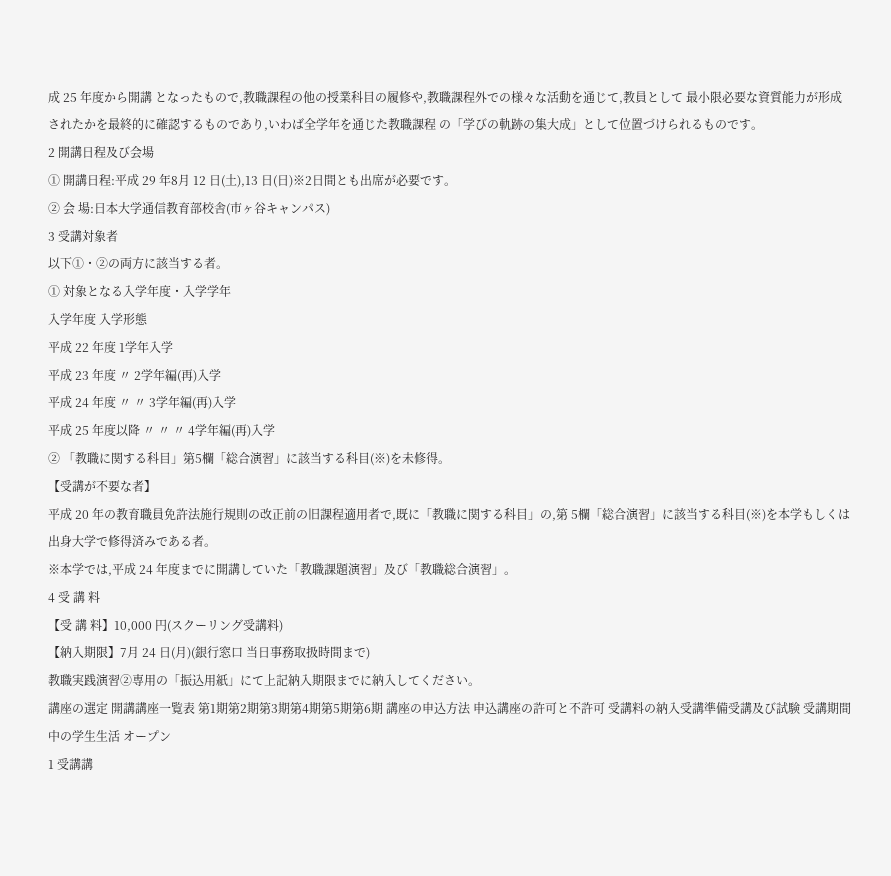成 25 年度から開講 となったもので,教職課程の他の授業科目の履修や,教職課程外での様々な活動を通じて,教員として 最小限必要な資質能力が形成されたかを最終的に確認するものであり,いわば全学年を通じた教職課程 の「学びの軌跡の集大成」として位置づけられるものです。
2 開講日程及び会場
① 開講日程:平成 29 年8月 12 日(土),13 日(日)※2日間とも出席が必要です。
② 会 場:日本大学通信教育部校舎(市ヶ谷キャンパス)
3 受講対象者
以下①・②の両方に該当する者。
① 対象となる入学年度・入学学年
入学年度 入学形態
平成 22 年度 1学年入学
平成 23 年度 〃 2学年編(再)入学
平成 24 年度 〃 〃 3学年編(再)入学
平成 25 年度以降 〃 〃 〃 4学年編(再)入学
② 「教職に関する科目」第5欄「総合演習」に該当する科目(※)を未修得。
【受講が不要な者】
平成 20 年の教育職員免許法施行規則の改正前の旧課程適用者で,既に「教職に関する科目」の,第 5欄「総合演習」に該当する科目(※)を本学もしくは出身大学で修得済みである者。
※本学では,平成 24 年度までに開講していた「教職課題演習」及び「教職総合演習」。
4 受 講 料
【受 講 料】10,000 円(スクーリング受講料)
【納入期限】7月 24 日(月)(銀行窓口 当日事務取扱時間まで)
教職実践演習②専用の「振込用紙」にて上記納入期限までに納入してください。
講座の選定 開講講座一覧表 第1期第2期第3期第4期第5期第6期 講座の申込方法 申込講座の許可と不許可 受講料の納入受講準備受講及び試験 受講期間中の学生生活 オープン
1 受講講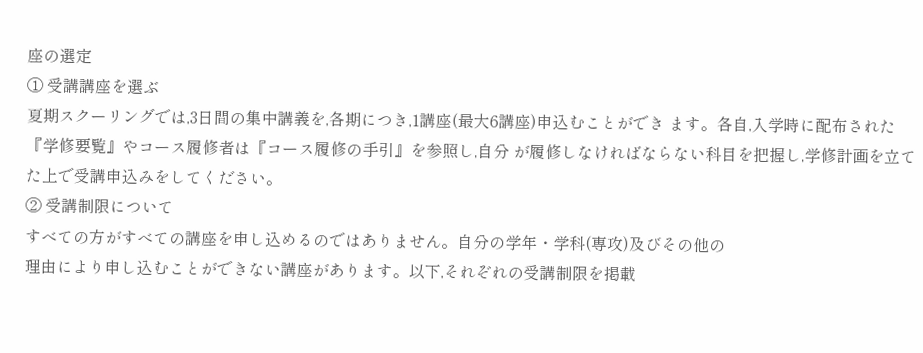座の選定
① 受講講座を選ぶ
夏期スクーリングでは,3日間の集中講義を,各期につき,1講座(最大6講座)申込むことができ ます。各自,入学時に配布された『学修要覧』やコース履修者は『コース履修の手引』を参照し,自分 が履修しなければならない科目を把握し,学修計画を立てた上で受講申込みをしてください。
② 受講制限について
すべての方がすべての講座を申し込めるのではありません。自分の学年・学科(専攻)及びその他の
理由により申し込むことができない講座があります。以下,それぞれの受講制限を掲載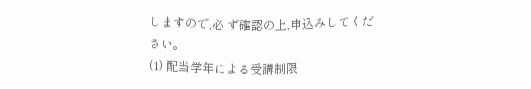しますので,必 ず確認の上,申込みしてください。
(1) 配当学年による受講制限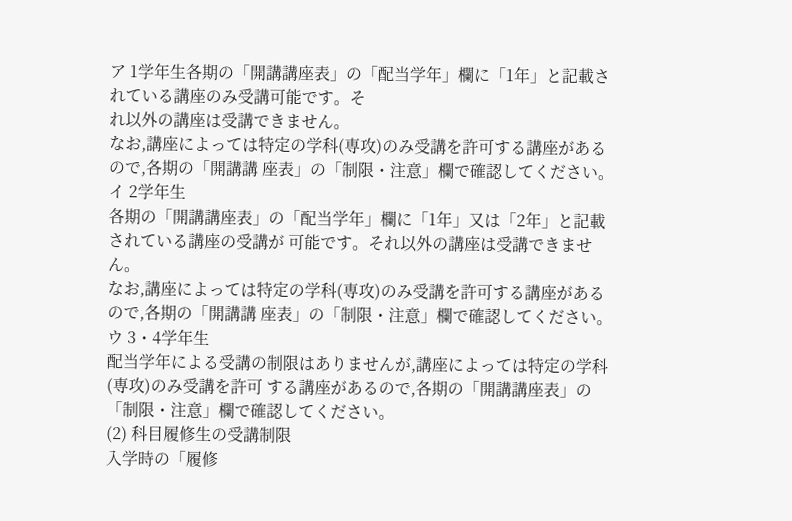ア 1学年生各期の「開講講座表」の「配当学年」欄に「1年」と記載されている講座のみ受講可能です。そ
れ以外の講座は受講できません。
なお,講座によっては特定の学科(専攻)のみ受講を許可する講座があるので,各期の「開講講 座表」の「制限・注意」欄で確認してください。
イ 2学年生
各期の「開講講座表」の「配当学年」欄に「1年」又は「2年」と記載されている講座の受講が 可能です。それ以外の講座は受講できません。
なお,講座によっては特定の学科(専攻)のみ受講を許可する講座があるので,各期の「開講講 座表」の「制限・注意」欄で確認してください。
ウ 3・4学年生
配当学年による受講の制限はありませんが,講座によっては特定の学科(専攻)のみ受講を許可 する講座があるので,各期の「開講講座表」の「制限・注意」欄で確認してください。
(2) 科目履修生の受講制限
入学時の「履修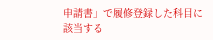申請書」で履修登録した科目に該当する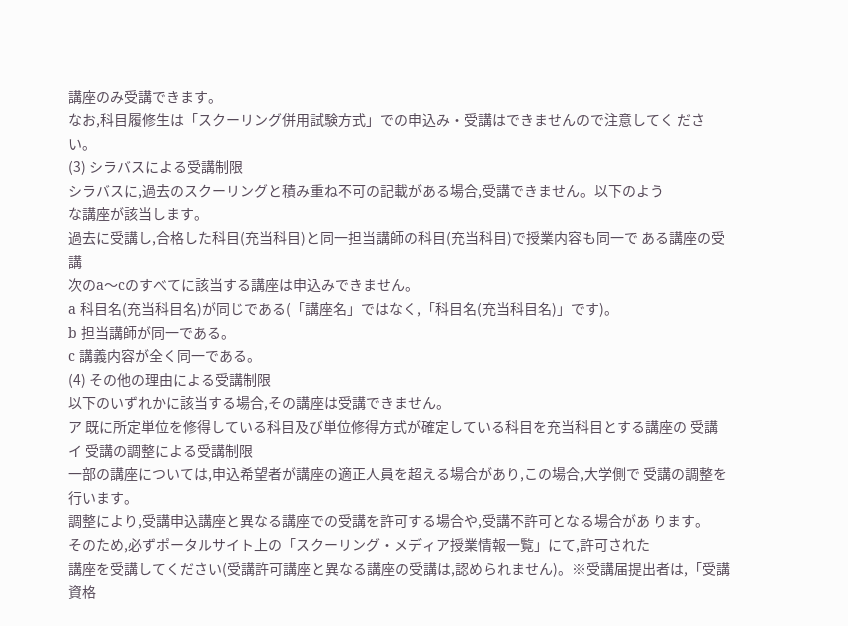講座のみ受講できます。
なお,科目履修生は「スクーリング併用試験方式」での申込み・受講はできませんので注意してく ださい。
(3) シラバスによる受講制限
シラバスに,過去のスクーリングと積み重ね不可の記載がある場合,受講できません。以下のよう
な講座が該当します。
過去に受講し,合格した科目(充当科目)と同一担当講師の科目(充当科目)で授業内容も同一で ある講座の受講
次のa〜cのすべてに該当する講座は申込みできません。
a 科目名(充当科目名)が同じである(「講座名」ではなく,「科目名(充当科目名)」です)。
b 担当講師が同一である。
c 講義内容が全く同一である。
(4) その他の理由による受講制限
以下のいずれかに該当する場合,その講座は受講できません。
ア 既に所定単位を修得している科目及び単位修得方式が確定している科目を充当科目とする講座の 受講
イ 受講の調整による受講制限
一部の講座については,申込希望者が講座の適正人員を超える場合があり,この場合,大学側で 受講の調整を行います。
調整により,受講申込講座と異なる講座での受講を許可する場合や,受講不許可となる場合があ ります。
そのため,必ずポータルサイト上の「スクーリング・メディア授業情報一覧」にて,許可された
講座を受講してください(受講許可講座と異なる講座の受講は,認められません)。※受講届提出者は,「受講資格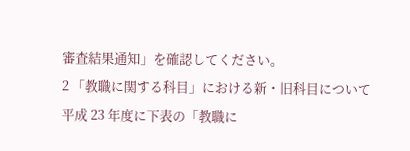審査結果通知」を確認してください。
2 「教職に関する科目」における新・旧科目について
平成 23 年度に下表の「教職に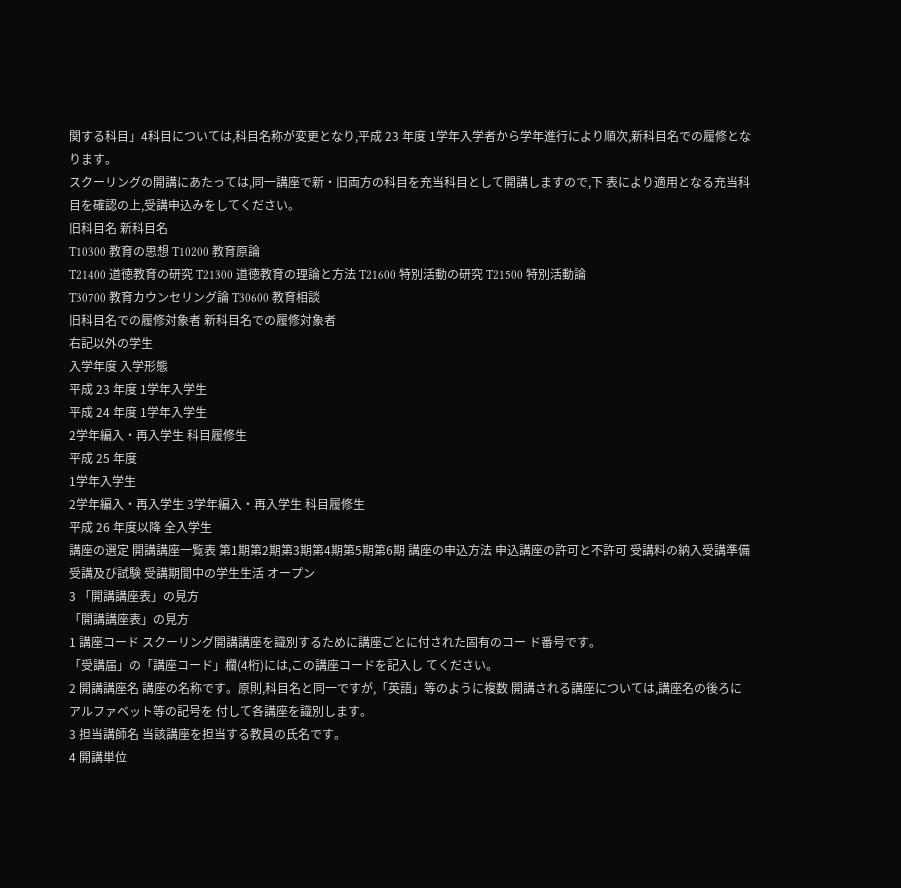関する科目」4科目については,科目名称が変更となり,平成 23 年度 1学年入学者から学年進行により順次,新科目名での履修となります。
スクーリングの開講にあたっては,同一講座で新・旧両方の科目を充当科目として開講しますので,下 表により適用となる充当科目を確認の上,受講申込みをしてください。
旧科目名 新科目名
T10300 教育の思想 T10200 教育原論
T21400 道徳教育の研究 T21300 道徳教育の理論と方法 T21600 特別活動の研究 T21500 特別活動論
T30700 教育カウンセリング論 T30600 教育相談
旧科目名での履修対象者 新科目名での履修対象者
右記以外の学生
入学年度 入学形態
平成 23 年度 1学年入学生
平成 24 年度 1学年入学生
2学年編入・再入学生 科目履修生
平成 25 年度
1学年入学生
2学年編入・再入学生 3学年編入・再入学生 科目履修生
平成 26 年度以降 全入学生
講座の選定 開講講座一覧表 第1期第2期第3期第4期第5期第6期 講座の申込方法 申込講座の許可と不許可 受講料の納入受講準備受講及び試験 受講期間中の学生生活 オープン
3 「開講講座表」の見方
「開講講座表」の見方
1 講座コード スクーリング開講講座を識別するために講座ごとに付された固有のコー ド番号です。
「受講届」の「講座コード」欄(4桁)には,この講座コードを記入し てください。
2 開講講座名 講座の名称です。原則,科目名と同一ですが,「英語」等のように複数 開講される講座については,講座名の後ろにアルファベット等の記号を 付して各講座を識別します。
3 担当講師名 当該講座を担当する教員の氏名です。
4 開講単位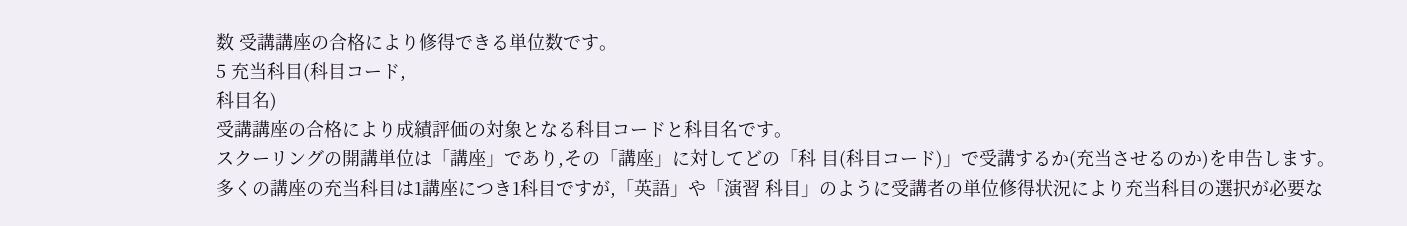数 受講講座の合格により修得できる単位数です。
5 充当科目(科目コード,
科目名)
受講講座の合格により成績評価の対象となる科目コードと科目名です。
スクーリングの開講単位は「講座」であり,その「講座」に対してどの「科 目(科目コード)」で受講するか(充当させるのか)を申告します。
多くの講座の充当科目は1講座につき1科目ですが,「英語」や「演習 科目」のように受講者の単位修得状況により充当科目の選択が必要な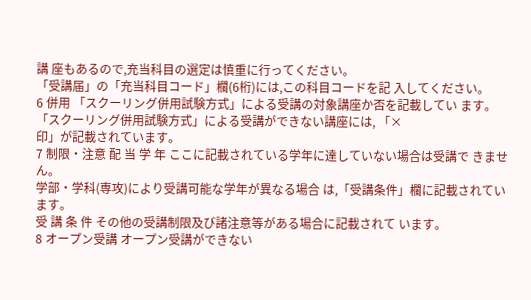講 座もあるので,充当科目の選定は慎重に行ってください。
「受講届」の「充当科目コード」欄(6桁)には,この科目コードを記 入してください。
6 併用 「スクーリング併用試験方式」による受講の対象講座か否を記載してい ます。「スクーリング併用試験方式」による受講ができない講座には, 「×
印」が記載されています。
7 制限・注意 配 当 学 年 ここに記載されている学年に達していない場合は受講で きません。
学部・学科(専攻)により受講可能な学年が異なる場合 は,「受講条件」欄に記載されています。
受 講 条 件 その他の受講制限及び諸注意等がある場合に記載されて います。
8 オープン受講 オープン受講ができない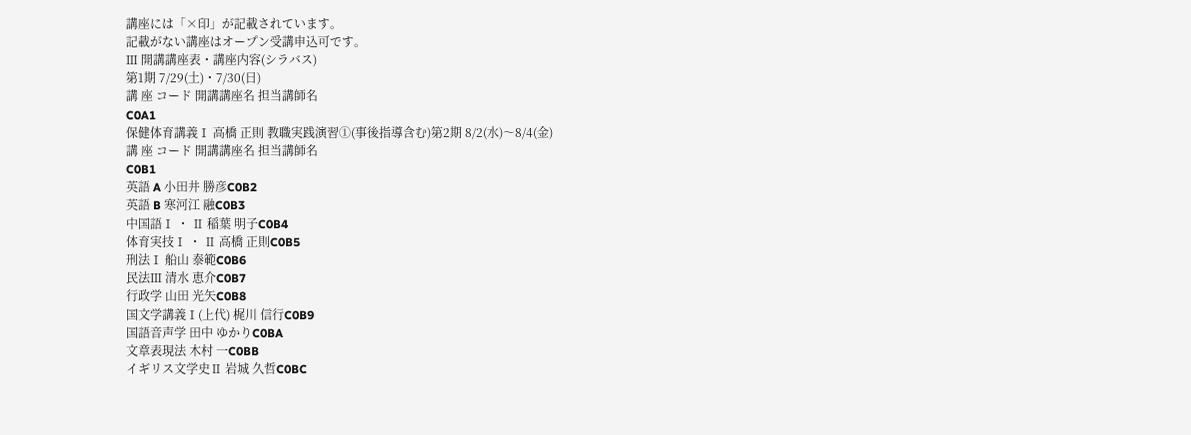講座には「×印」が記載されています。
記載がない講座はオープン受講申込可です。
Ⅲ 開講講座表・講座内容(シラバス)
第1期 7/29(土)・7/30(日)
講 座 コード 開講講座名 担当講師名
C0A1
保健体育講義Ⅰ 高橋 正則 教職実践演習①(事後指導含む)第2期 8/2(水)〜8/4(金)
講 座 コード 開講講座名 担当講師名
C0B1
英語 A 小田井 勝彦C0B2
英語 B 寒河江 融C0B3
中国語Ⅰ ・ Ⅱ 稲葉 明子C0B4
体育実技Ⅰ ・ Ⅱ 高橋 正則C0B5
刑法Ⅰ 船山 泰範C0B6
民法Ⅲ 清水 恵介C0B7
行政学 山田 光矢C0B8
国文学講義Ⅰ(上代) 梶川 信行C0B9
国語音声学 田中 ゆかりC0BA
文章表現法 木村 一C0BB
イギリス文学史Ⅱ 岩城 久哲C0BC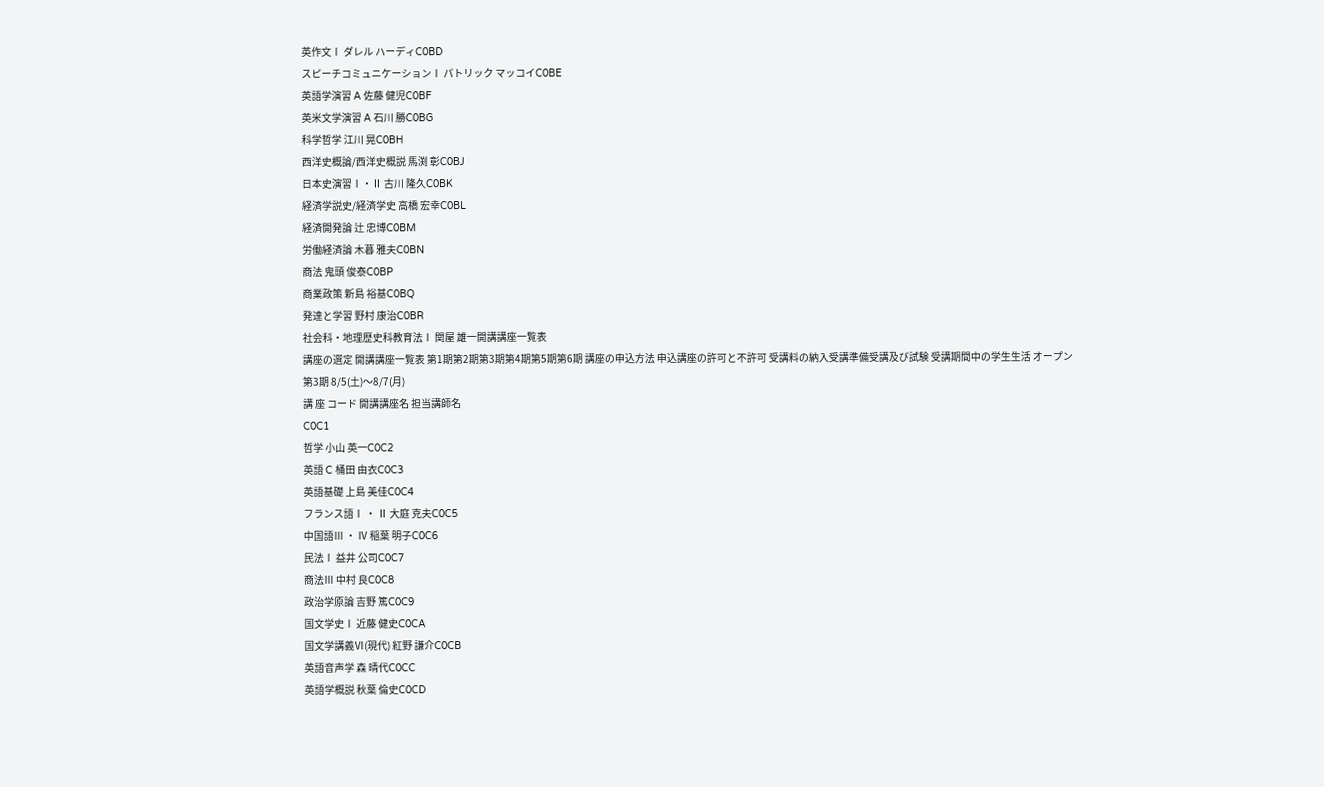英作文Ⅰ ダレル ハーディC0BD
スピーチコミュニケーションⅠ パトリック マッコイC0BE
英語学演習 A 佐藤 健児C0BF
英米文学演習 A 石川 勝C0BG
科学哲学 江川 晃C0BH
西洋史概論/西洋史概説 馬渕 彰C0BJ
日本史演習Ⅰ・Ⅱ 古川 隆久C0BK
経済学説史/経済学史 高橋 宏幸C0BL
経済開発論 辻 忠博C0BM
労働経済論 木暮 雅夫C0BN
商法 鬼頭 俊泰C0BP
商業政策 新島 裕基C0BQ
発達と学習 野村 康治C0BR
社会科・地理歴史科教育法Ⅰ 関屋 雄一開講講座一覧表
講座の選定 開講講座一覧表 第1期第2期第3期第4期第5期第6期 講座の申込方法 申込講座の許可と不許可 受講料の納入受講準備受講及び試験 受講期間中の学生生活 オープン
第3期 8/5(土)〜8/7(月)
講 座 コード 開講講座名 担当講師名
C0C1
哲学 小山 英一C0C2
英語 C 桶田 由衣C0C3
英語基礎 上島 美佳C0C4
フランス語Ⅰ ・ Ⅱ 大庭 克夫C0C5
中国語Ⅲ ・ Ⅳ 稲葉 明子C0C6
民法Ⅰ 益井 公司C0C7
商法Ⅲ 中村 良C0C8
政治学原論 吉野 篤C0C9
国文学史Ⅰ 近藤 健史C0CA
国文学講義Ⅵ(現代) 紅野 謙介C0CB
英語音声学 森 晴代C0CC
英語学概説 秋葉 倫史C0CD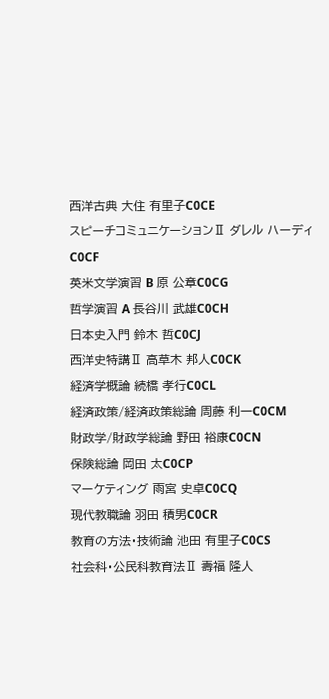西洋古典 大住 有里子C0CE
スピーチコミュニケーションⅡ ダレル ハーディC0CF
英米文学演習 B 原 公章C0CG
哲学演習 A 長谷川 武雄C0CH
日本史入門 鈴木 哲C0CJ
西洋史特講Ⅱ 高草木 邦人C0CK
経済学概論 続橋 孝行C0CL
経済政策/経済政策総論 周藤 利一C0CM
財政学/財政学総論 野田 裕康C0CN
保険総論 岡田 太C0CP
マーケティング 雨宮 史卓C0CQ
現代教職論 羽田 積男C0CR
教育の方法・技術論 池田 有里子C0CS
社会科・公民科教育法Ⅱ 壽福 隆人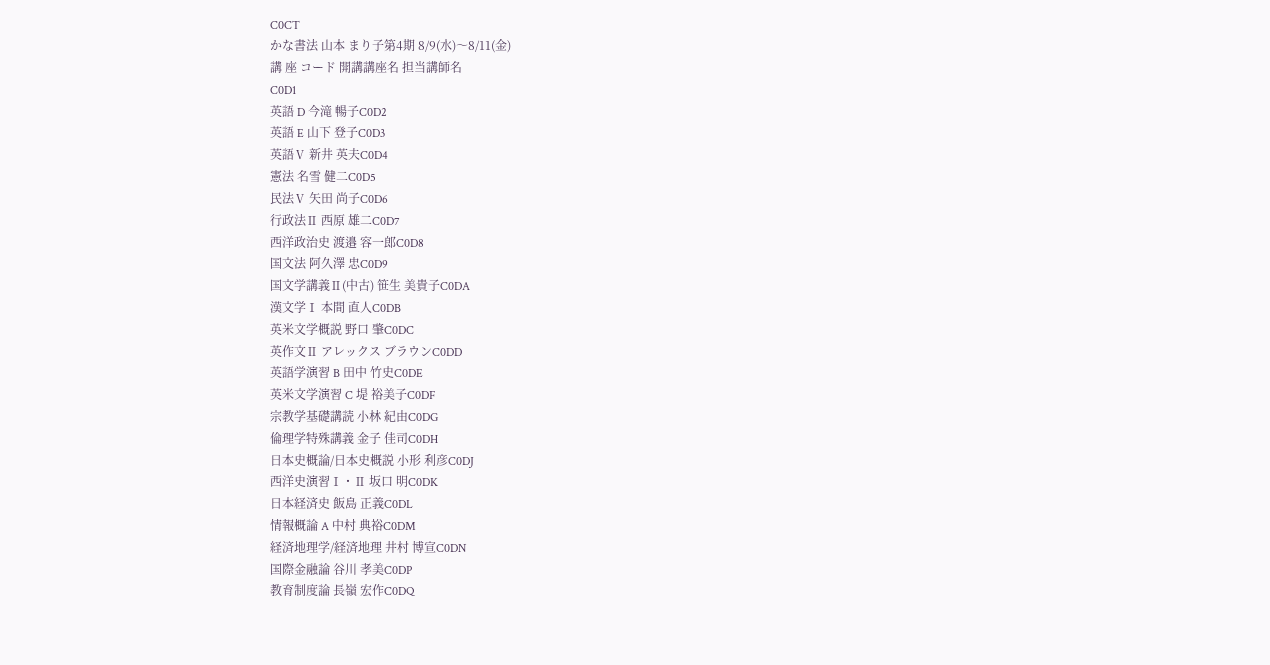C0CT
かな書法 山本 まり子第4期 8/9(水)〜8/11(金)
講 座 コード 開講講座名 担当講師名
C0D1
英語 D 今滝 暢子C0D2
英語 E 山下 登子C0D3
英語Ⅴ 新井 英夫C0D4
憲法 名雪 健二C0D5
民法Ⅴ 矢田 尚子C0D6
行政法Ⅱ 西原 雄二C0D7
西洋政治史 渡邉 容一郎C0D8
国文法 阿久澤 忠C0D9
国文学講義Ⅱ(中古) 笹生 美貴子C0DA
漢文学Ⅰ 本間 直人C0DB
英米文学概説 野口 肇C0DC
英作文Ⅱ アレックス ブラウンC0DD
英語学演習 B 田中 竹史C0DE
英米文学演習 C 堤 裕美子C0DF
宗教学基礎講読 小林 紀由C0DG
倫理学特殊講義 金子 佳司C0DH
日本史概論/日本史概説 小形 利彦C0DJ
西洋史演習Ⅰ・Ⅱ 坂口 明C0DK
日本経済史 飯島 正義C0DL
情報概論 A 中村 典裕C0DM
経済地理学/経済地理 井村 博宣C0DN
国際金融論 谷川 孝美C0DP
教育制度論 長嶺 宏作C0DQ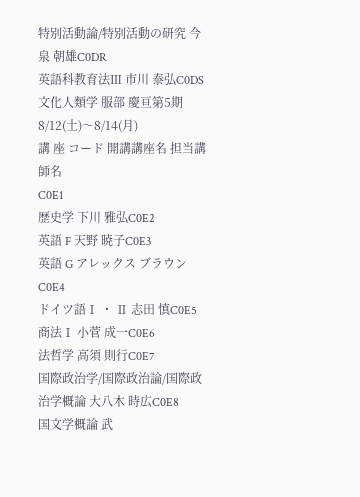特別活動論/特別活動の研究 今泉 朝雄C0DR
英語科教育法Ⅲ 市川 泰弘C0DS
文化人類学 服部 慶亘第5期 8/12(土)〜8/14(月)
講 座 コード 開講講座名 担当講師名
C0E1
歴史学 下川 雅弘C0E2
英語 F 天野 暁子C0E3
英語 G アレックス ブラウンC0E4
ドイツ語Ⅰ ・ Ⅱ 志田 慎C0E5
商法Ⅰ 小菅 成一C0E6
法哲学 高須 則行C0E7
国際政治学/国際政治論/国際政治学概論 大八木 時広C0E8
国文学概論 武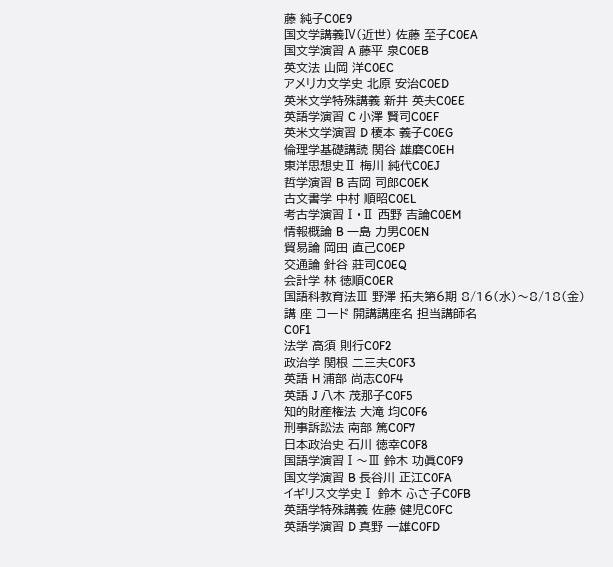藤 純子C0E9
国文学講義Ⅳ(近世) 佐藤 至子C0EA
国文学演習 A 藤平 泉C0EB
英文法 山岡 洋C0EC
アメリカ文学史 北原 安治C0ED
英米文学特殊講義 新井 英夫C0EE
英語学演習 C 小澤 賢司C0EF
英米文学演習 D 榎本 義子C0EG
倫理学基礎講読 関谷 雄磨C0EH
東洋思想史Ⅱ 梅川 純代C0EJ
哲学演習 B 吉岡 司郎C0EK
古文書学 中村 順昭C0EL
考古学演習Ⅰ・Ⅱ 西野 吉論C0EM
情報概論 B 一島 力男C0EN
貿易論 岡田 直己C0EP
交通論 針谷 莊司C0EQ
会計学 林 徳順C0ER
国語科教育法Ⅲ 野澤 拓夫第6期 8/16(水)〜8/18(金)
講 座 コード 開講講座名 担当講師名
C0F1
法学 高須 則行C0F2
政治学 関根 二三夫C0F3
英語 H 浦部 尚志C0F4
英語 J 八木 茂那子C0F5
知的財産権法 大滝 均C0F6
刑事訴訟法 南部 篤C0F7
日本政治史 石川 徳幸C0F8
国語学演習Ⅰ〜Ⅲ 鈴木 功眞C0F9
国文学演習 B 長谷川 正江C0FA
イギリス文学史Ⅰ 鈴木 ふさ子C0FB
英語学特殊講義 佐藤 健児C0FC
英語学演習 D 真野 一雄C0FD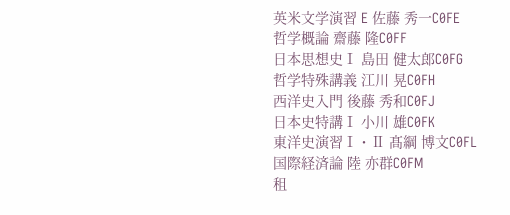英米文学演習 E 佐藤 秀一C0FE
哲学概論 齋藤 隆C0FF
日本思想史Ⅰ 島田 健太郎C0FG
哲学特殊講義 江川 晃C0FH
西洋史入門 後藤 秀和C0FJ
日本史特講Ⅰ 小川 雄C0FK
東洋史演習Ⅰ・Ⅱ 髙綱 博文C0FL
国際経済論 陸 亦群C0FM
租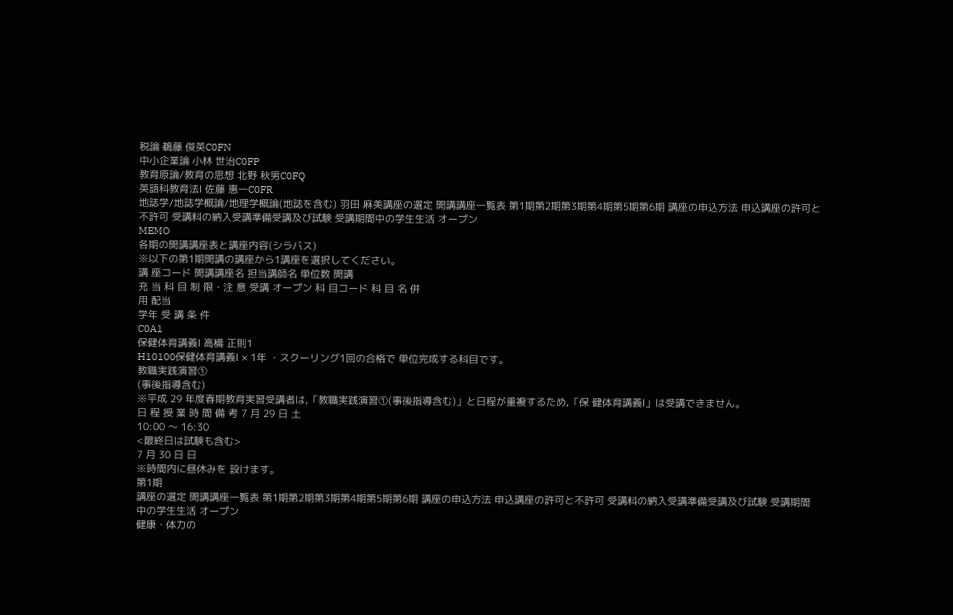税論 鵜藤 俊英C0FN
中小企業論 小林 世治C0FP
教育原論/教育の思想 北野 秋男C0FQ
英語科教育法Ⅰ 佐藤 惠一C0FR
地誌学/地誌学概論/地理学概論(地誌を含む) 羽田 麻美講座の選定 開講講座一覧表 第1期第2期第3期第4期第5期第6期 講座の申込方法 申込講座の許可と不許可 受講料の納入受講準備受講及び試験 受講期間中の学生生活 オープン
MEMO
各期の開講講座表と講座内容(シラバス)
※以下の第1期開講の講座から1講座を選択してください。
講 座コード 開講講座名 担当講師名 単位数 開講
充 当 科 目 制 限・注 意 受講 オープン 科 目コード 科 目 名 併
用 配当
学年 受 講 条 件
C0A1
保健体育講義Ⅰ 高橋 正則1
H10100保健体育講義Ⅰ × 1年 ・スクーリング1回の合格で 単位完成する科目です。
教職実践演習①
(事後指導含む)
※平成 29 年度春期教育実習受講者は,「教職実践演習①(事後指導含む)」と日程が重複するため,「保 健体育講義Ⅰ」は受講できません。
日 程 授 業 時 間 備 考 7 月 29 日 土
10:00 〜 16:30
<最終日は試験も含む>
7 月 30 日 日
※時間内に昼休みを 設けます。
第1期
講座の選定 開講講座一覧表 第1期第2期第3期第4期第5期第6期 講座の申込方法 申込講座の許可と不許可 受講料の納入受講準備受講及び試験 受講期間中の学生生活 オープン
健康・体力の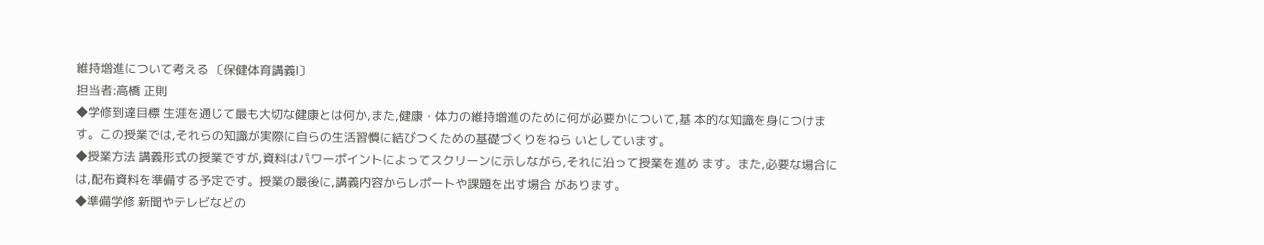維持増進について考える 〔保健体育講義Ⅰ〕
担当者:高橋 正則
◆学修到達目標 生涯を通じて最も大切な健康とは何か,また,健康・体力の維持増進のために何が必要かについて,基 本的な知識を身につけます。この授業では,それらの知識が実際に自らの生活習慣に結びつくための基礎づくりをねら いとしています。
◆授業方法 講義形式の授業ですが,資料はパワーポイントによってスクリーンに示しながら,それに沿って授業を進め ます。また,必要な場合には,配布資料を準備する予定です。授業の最後に,講義内容からレポートや課題を出す場合 があります。
◆準備学修 新聞やテレビなどの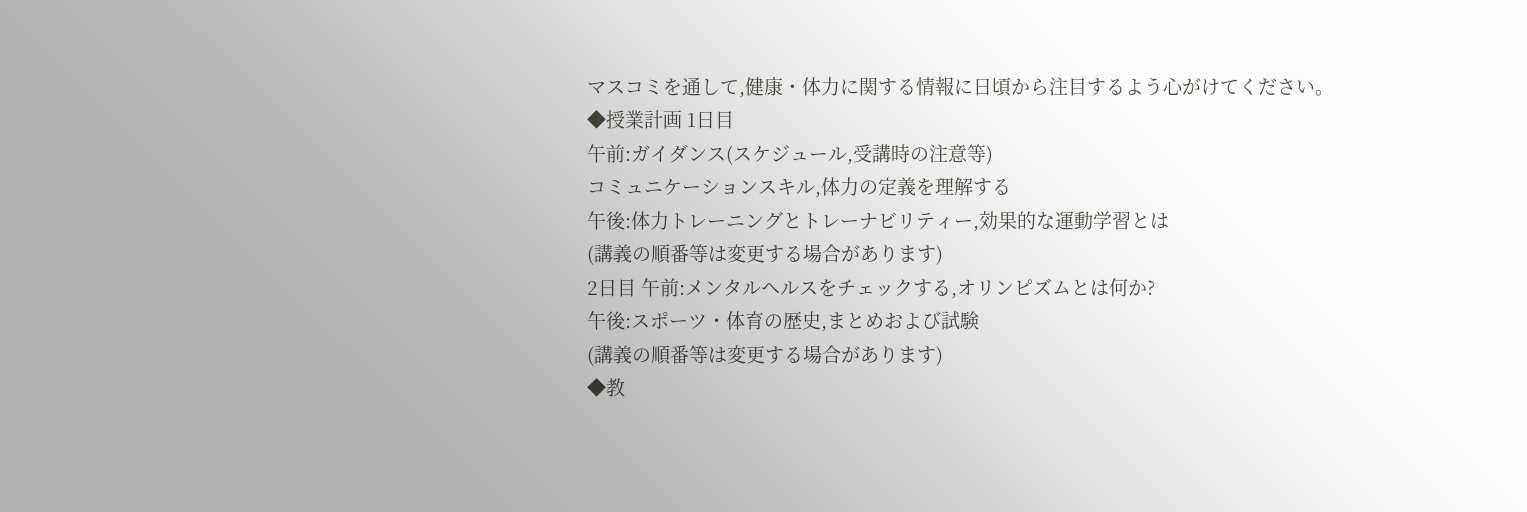マスコミを通して,健康・体力に関する情報に日頃から注目するよう心がけてください。
◆授業計画 1日目
午前:ガイダンス(スケジュール,受講時の注意等)
コミュニケーションスキル,体力の定義を理解する
午後:体力トレーニングとトレーナビリティー,効果的な運動学習とは
(講義の順番等は変更する場合があります)
2日目 午前:メンタルヘルスをチェックする,オリンピズムとは何か?
午後:スポーツ・体育の歴史,まとめおよび試験
(講義の順番等は変更する場合があります)
◆教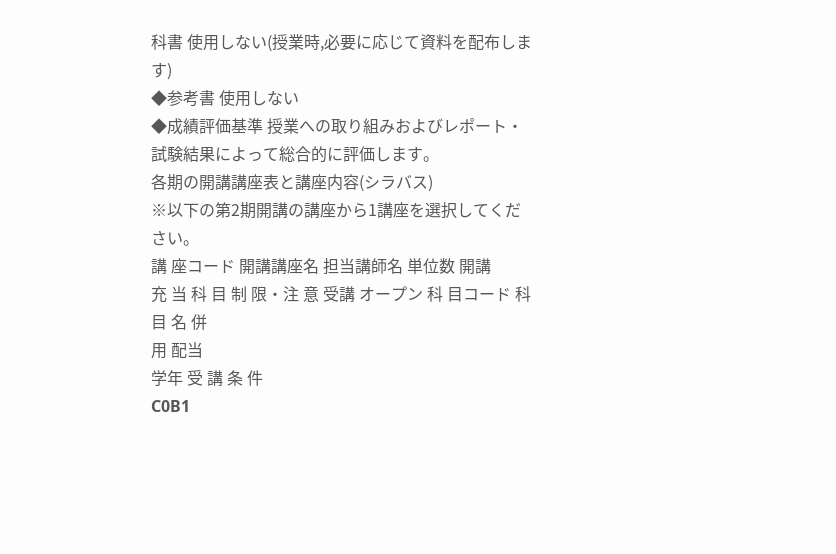科書 使用しない(授業時,必要に応じて資料を配布します)
◆参考書 使用しない
◆成績評価基準 授業への取り組みおよびレポート・試験結果によって総合的に評価します。
各期の開講講座表と講座内容(シラバス)
※以下の第2期開講の講座から1講座を選択してください。
講 座コード 開講講座名 担当講師名 単位数 開講
充 当 科 目 制 限・注 意 受講 オープン 科 目コード 科 目 名 併
用 配当
学年 受 講 条 件
C0B1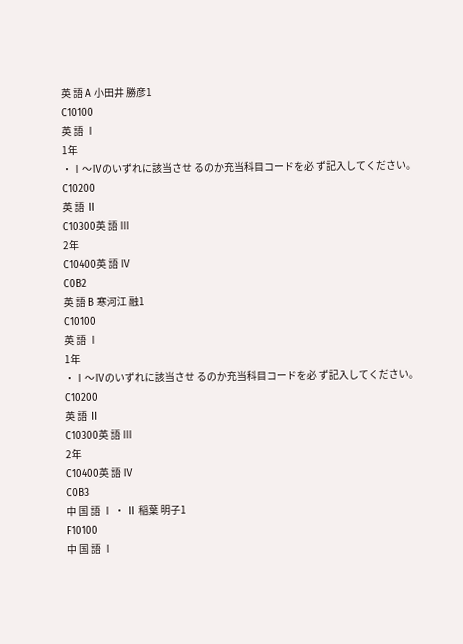英 語 A 小田井 勝彦1
C10100
英 語 Ⅰ
1年
・Ⅰ〜Ⅳのいずれに該当させ るのか充当科目コードを必 ず記入してください。
C10200
英 語 Ⅱ
C10300英 語 Ⅲ
2年
C10400英 語 Ⅳ
C0B2
英 語 B 寒河江 融1
C10100
英 語 Ⅰ
1年
・Ⅰ〜Ⅳのいずれに該当させ るのか充当科目コードを必 ず記入してください。
C10200
英 語 Ⅱ
C10300英 語 Ⅲ
2年
C10400英 語 Ⅳ
C0B3
中 国 語 Ⅰ ・ Ⅱ 稲葉 明子1
F10100
中 国 語 Ⅰ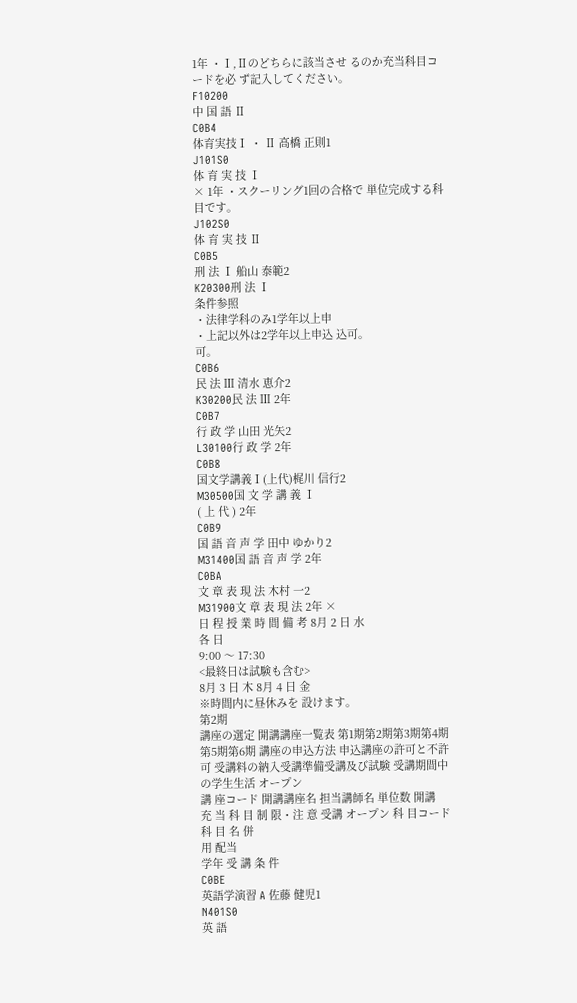1年 ・Ⅰ,Ⅱのどちらに該当させ るのか充当科目コードを必 ず記入してください。
F10200
中 国 語 Ⅱ
C0B4
体育実技Ⅰ ・ Ⅱ 高橋 正則1
J101S0
体 育 実 技 Ⅰ
× 1年 ・スクーリング1回の合格で 単位完成する科目です。
J102S0
体 育 実 技 Ⅱ
C0B5
刑 法 Ⅰ 船山 泰範2
K20300刑 法 Ⅰ
条件参照
・法律学科のみ1学年以上申
・上記以外は2学年以上申込 込可。
可。
C0B6
民 法 Ⅲ 清水 恵介2
K30200民 法 Ⅲ 2年
C0B7
行 政 学 山田 光矢2
L30100行 政 学 2年
C0B8
国文学講義Ⅰ(上代)梶川 信行2
M30500国 文 学 講 義 Ⅰ
( 上 代 ) 2年
C0B9
国 語 音 声 学 田中 ゆかり2
M31400国 語 音 声 学 2年
C0BA
文 章 表 現 法 木村 一2
M31900文 章 表 現 法 2年 ×
日 程 授 業 時 間 備 考 8月 2 日 水
各 日
9:00 〜 17:30
<最終日は試験も含む>
8月 3 日 木 8月 4 日 金
※時間内に昼休みを 設けます。
第2期
講座の選定 開講講座一覧表 第1期第2期第3期第4期第5期第6期 講座の申込方法 申込講座の許可と不許可 受講料の納入受講準備受講及び試験 受講期間中の学生生活 オープン
講 座コード 開講講座名 担当講師名 単位数 開講
充 当 科 目 制 限・注 意 受講 オープン 科 目コード 科 目 名 併
用 配当
学年 受 講 条 件
C0BE
英語学演習 A 佐藤 健児1
N401S0
英 語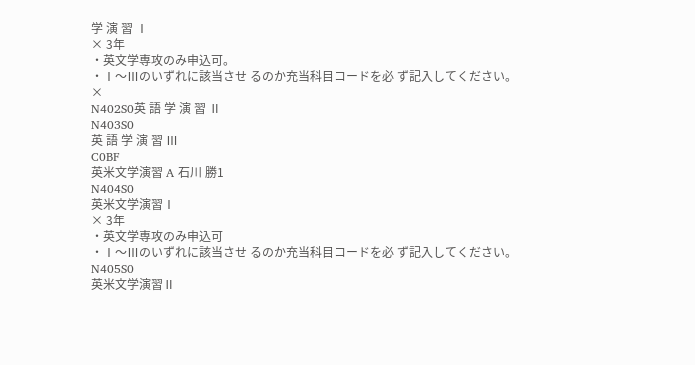学 演 習 Ⅰ
× 3年
・英文学専攻のみ申込可。
・Ⅰ〜Ⅲのいずれに該当させ るのか充当科目コードを必 ず記入してください。
×
N402S0英 語 学 演 習 Ⅱ
N403S0
英 語 学 演 習 Ⅲ
C0BF
英米文学演習 A 石川 勝1
N404S0
英米文学演習Ⅰ
× 3年
・英文学専攻のみ申込可
・Ⅰ〜Ⅲのいずれに該当させ るのか充当科目コードを必 ず記入してください。
N405S0
英米文学演習Ⅱ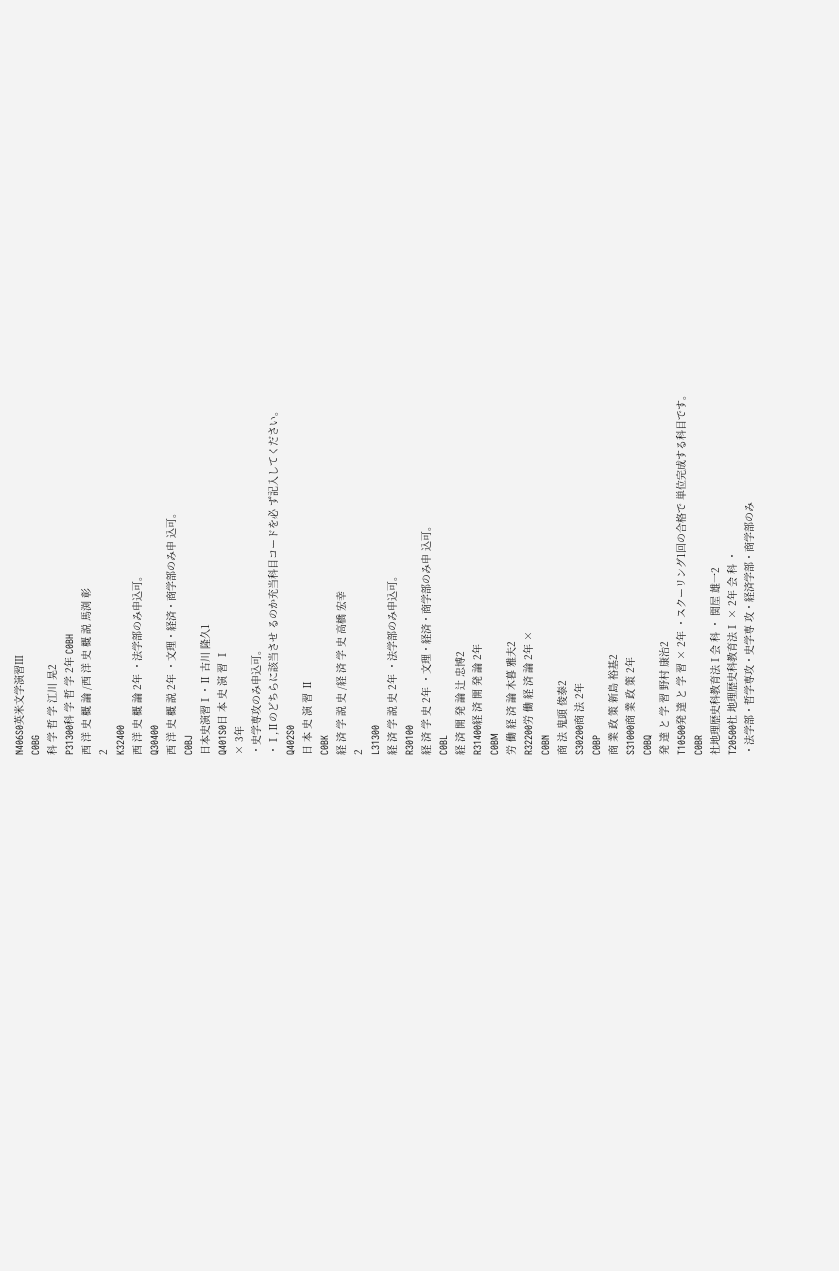N406S0英米文学演習Ⅲ
C0BG
科 学 哲 学 江川 晃2
P31300科 学 哲 学 2年 C0BH
西 洋 史 概 論 /西 洋 史 概 説 馬渕 彰
2
K32400
西 洋 史 概 論 2年 ・法学部のみ申込可。
Q30400
西 洋 史 概 説 2年 ・文理・経済・商学部のみ申 込可。
C0BJ
日本史演習Ⅰ・Ⅱ 古川 隆久1
Q401S0日 本 史 演 習 Ⅰ
× 3年
・史学専攻のみ申込可。
・Ⅰ,Ⅱのどちらに該当させ るのか充当科目コードを必 ず記入してください。
Q402S0
日 本 史 演 習 Ⅱ
C0BK
経 済 学 説 史 /経 済 学 史 高橋 宏幸
2
L31300
経 済 学 説 史 2年 ・法学部のみ申込可。
R30100
経 済 学 史 2年 ・文理・経済・商学部のみ申 込可。
C0BL
経 済 開 発 論 辻 忠博2
R31400経 済 開 発 論 2年
C0BM
労 働 経 済 論 木暮 雅夫2
R32200労 働 経 済 論 2年 ×
C0BN
商 法 鬼頭 俊泰2
S30200商 法 2年
C0BP
商 業 政 策 新島 裕基2
S31000商 業 政 策 2年
C0BQ
発 達 と 学 習 野村 康治2
T10500発 達 と 学 習 × 2年 ・スクーリング1回の合格で 単位完成する科目です。
C0BR
社地理歴史科教育法Ⅰ会 科 ・ 関屋 雄一2
T20500社 地理歴史科教育法Ⅰ × 2年 会 科 ・
・法学部・哲学専攻・史学専 攻・経済学部・商学部のみ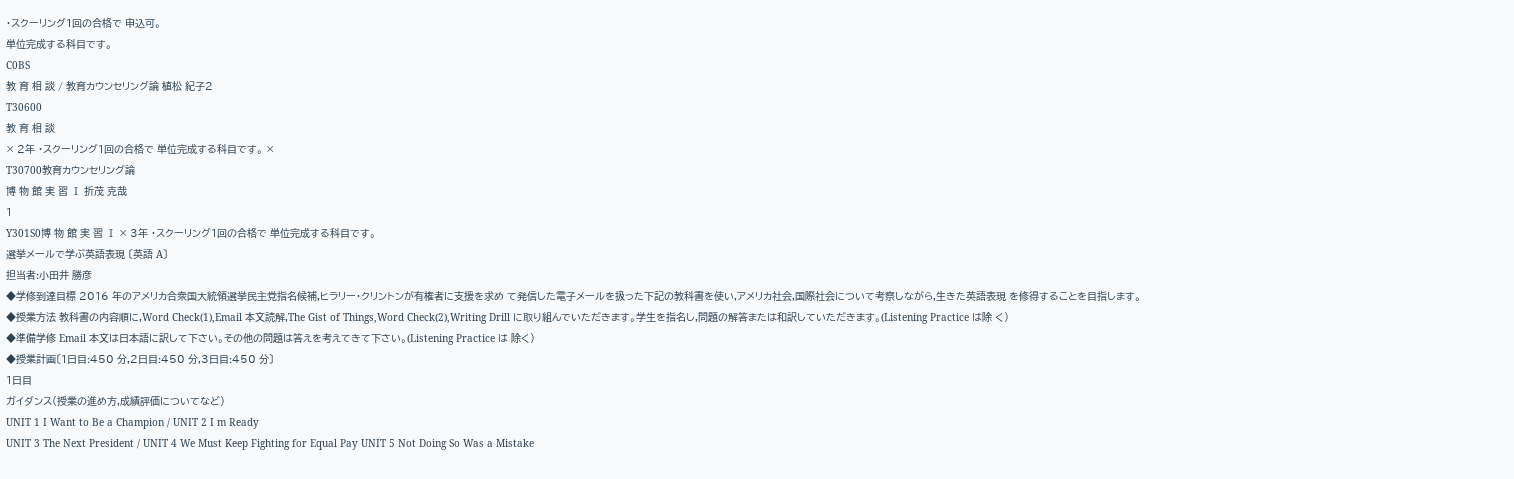・スクーリング1回の合格で 申込可。
単位完成する科目です。
C0BS
教 育 相 談 / 教育カウンセリング論 植松 紀子2
T30600
教 育 相 談
× 2年 ・スクーリング1回の合格で 単位完成する科目です。 ×
T30700教育カウンセリング論
博 物 館 実 習 Ⅰ 折茂 克哉
1
Y301S0博 物 館 実 習 Ⅰ × 3年 ・スクーリング1回の合格で 単位完成する科目です。
選挙メールで学ぶ英語表現 〔英語 A〕
担当者:小田井 勝彦
◆学修到達目標 2016 年のアメリカ合衆国大統領選挙民主党指名候補,ヒラリー・クリントンが有権者に支援を求め て発信した電子メールを扱った下記の教科書を使い,アメリカ社会,国際社会について考察しながら,生きた英語表現 を修得することを目指します。
◆授業方法 教科書の内容順に,Word Check(1),Email 本文読解,The Gist of Things,Word Check(2),Writing Drill に取り組んでいただきます。学生を指名し,問題の解答または和訳していただきます。(Listening Practice は除 く)
◆準備学修 Email 本文は日本語に訳して下さい。その他の問題は答えを考えてきて下さい。(Listening Practice は 除く)
◆授業計画〔1日目:450 分,2日目:450 分,3日目:450 分〕
1日目
ガイダンス(授業の進め方,成績評価についてなど)
UNIT 1 I Want to Be a Champion / UNIT 2 I m Ready
UNIT 3 The Next President / UNIT 4 We Must Keep Fighting for Equal Pay UNIT 5 Not Doing So Was a Mistake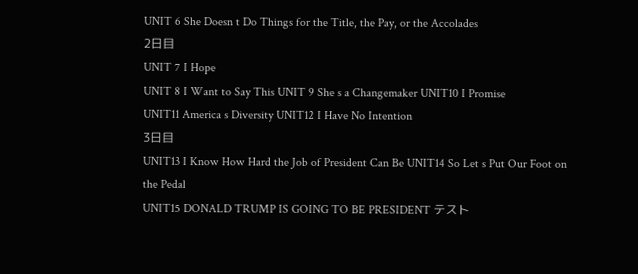UNIT 6 She Doesn t Do Things for the Title, the Pay, or the Accolades
2日目
UNIT 7 I Hope
UNIT 8 I Want to Say This UNIT 9 She s a Changemaker UNIT10 I Promise
UNIT11 America s Diversity UNIT12 I Have No Intention
3日目
UNIT13 I Know How Hard the Job of President Can Be UNIT14 So Let s Put Our Foot on the Pedal
UNIT15 DONALD TRUMP IS GOING TO BE PRESIDENT テスト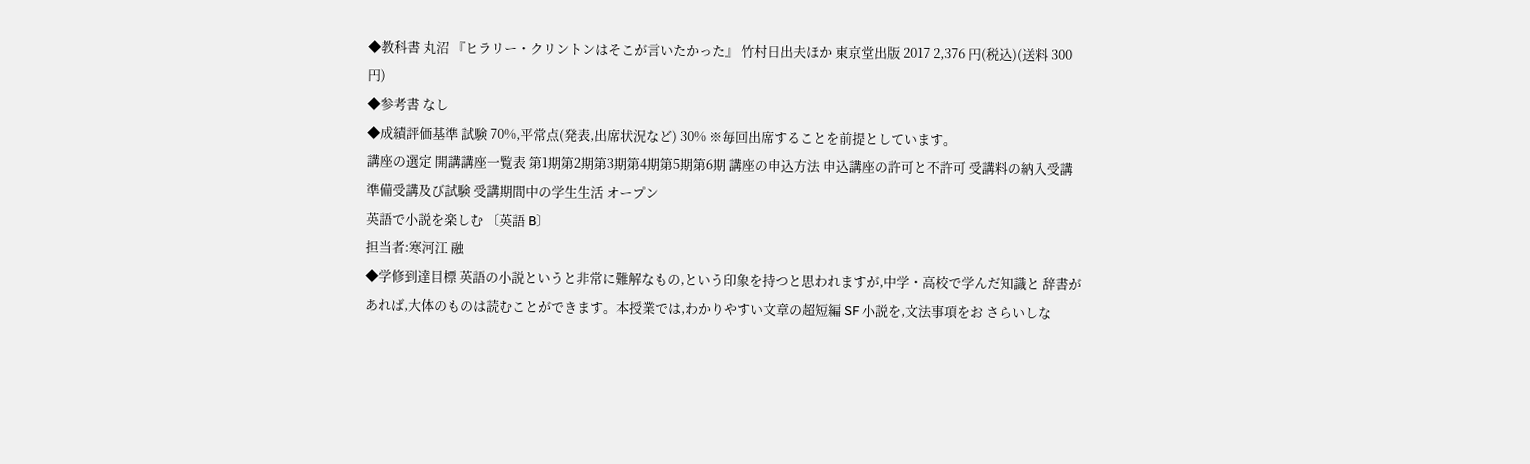◆教科書 丸沼 『ヒラリー・クリントンはそこが言いたかった』 竹村日出夫ほか 東京堂出版 2017 2,376 円(税込)(送料 300 円)
◆参考書 なし
◆成績評価基準 試験 70%,平常点(発表,出席状況など) 30% ※毎回出席することを前提としています。
講座の選定 開講講座一覧表 第1期第2期第3期第4期第5期第6期 講座の申込方法 申込講座の許可と不許可 受講料の納入受講準備受講及び試験 受講期間中の学生生活 オープン
英語で小説を楽しむ 〔英語 B〕
担当者:寒河江 融
◆学修到達目標 英語の小説というと非常に難解なもの,という印象を持つと思われますが,中学・高校で学んだ知識と 辞書があれば,大体のものは読むことができます。本授業では,わかりやすい文章の超短編 SF 小説を,文法事項をお さらいしな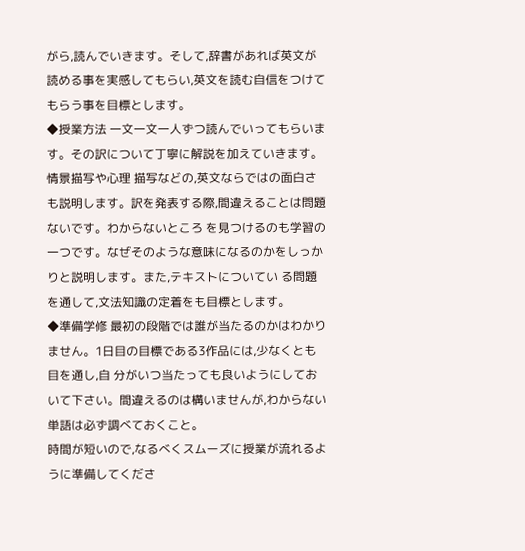がら,読んでいきます。そして,辞書があれば英文が読める事を実感してもらい,英文を読む自信をつけて もらう事を目標とします。
◆授業方法 一文一文一人ずつ読んでいってもらいます。その訳について丁寧に解説を加えていきます。情景描写や心理 描写などの,英文ならではの面白さも説明します。訳を発表する際,間違えることは問題ないです。わからないところ を見つけるのも学習の一つです。なぜそのような意味になるのかをしっかりと説明します。また,テキストについてい る問題を通して,文法知識の定着をも目標とします。
◆準備学修 最初の段階では誰が当たるのかはわかりません。1日目の目標である3作品には,少なくとも目を通し,自 分がいつ当たっても良いようにしておいて下さい。間違えるのは構いませんが,わからない単語は必ず調べておくこと。
時間が短いので,なるべくスムーズに授業が流れるように準備してくださ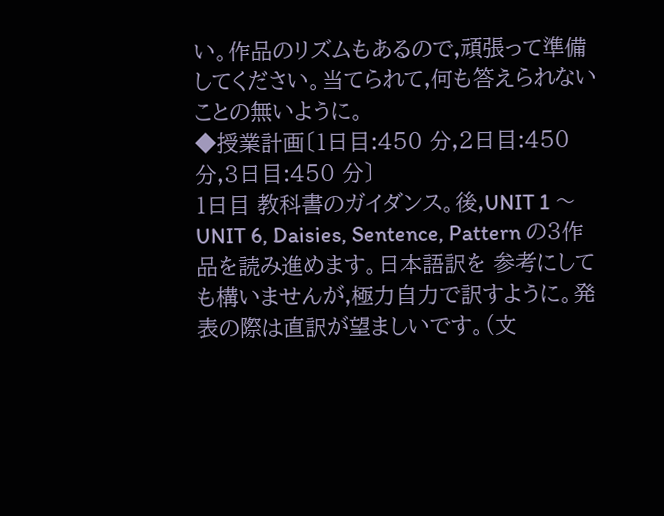い。作品のリズムもあるので,頑張って準備 してください。当てられて,何も答えられないことの無いように。
◆授業計画〔1日目:450 分,2日目:450 分,3日目:450 分〕
1日目 教科書のガイダンス。後,UNIT 1 〜 UNIT 6, Daisies, Sentence, Pattern の3作品を読み進めます。日本語訳を 参考にしても構いませんが,極力自力で訳すように。発表の際は直訳が望ましいです。(文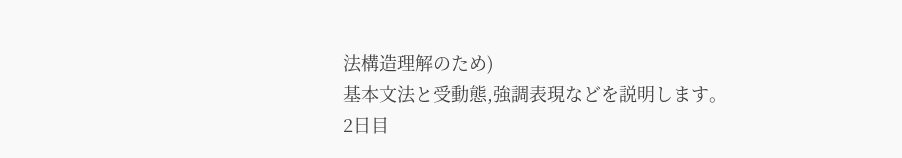法構造理解のため)
基本文法と受動態,強調表現などを説明します。
2日目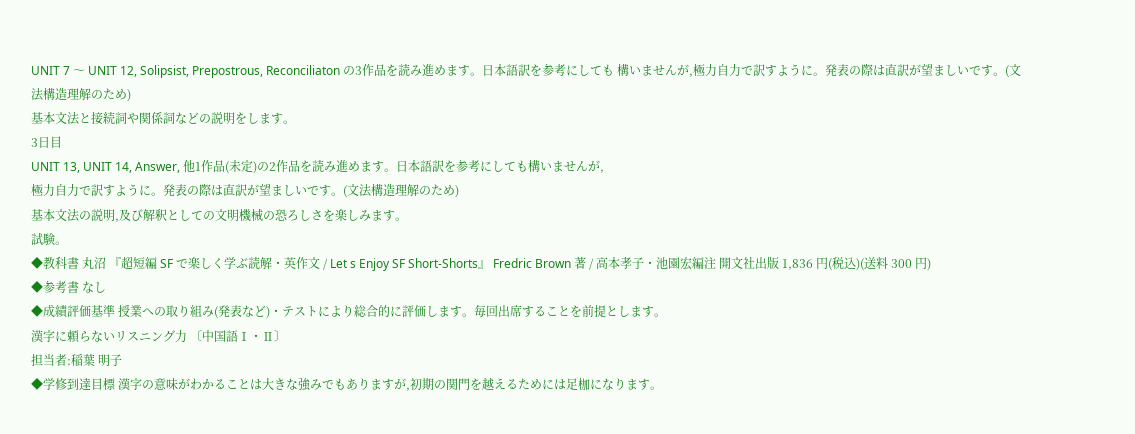UNIT 7 〜 UNIT 12, Solipsist, Prepostrous, Reconciliaton の3作品を読み進めます。日本語訳を参考にしても 構いませんが,極力自力で訳すように。発表の際は直訳が望ましいです。(文法構造理解のため)
基本文法と接続詞や関係詞などの説明をします。
3日目
UNIT 13, UNIT 14, Answer, 他1作品(未定)の2作品を読み進めます。日本語訳を参考にしても構いませんが,
極力自力で訳すように。発表の際は直訳が望ましいです。(文法構造理解のため)
基本文法の説明,及び解釈としての文明機械の恐ろしさを楽しみます。
試験。
◆教科書 丸沼 『超短編 SF で楽しく学ぶ読解・英作文 / Let s Enjoy SF Short-Shorts』 Fredric Brown 著 / 高本孝子・池園宏編注 開文社出版 1,836 円(税込)(送料 300 円)
◆参考書 なし
◆成績評価基準 授業への取り組み(発表など)・テストにより総合的に評価します。毎回出席することを前提とします。
漢字に頼らないリスニング力 〔中国語Ⅰ・Ⅱ〕
担当者:稲葉 明子
◆学修到達目標 漢字の意味がわかることは大きな強みでもありますが,初期の関門を越えるためには足枷になります。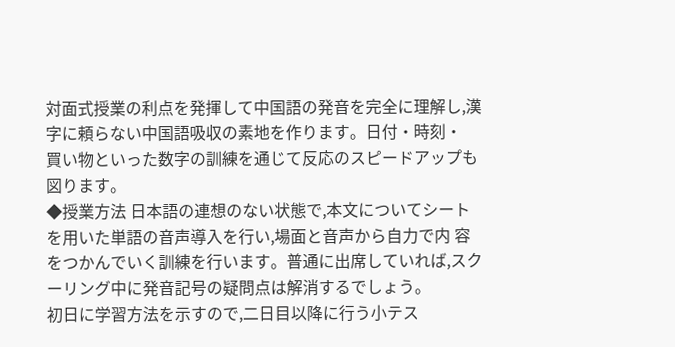対面式授業の利点を発揮して中国語の発音を完全に理解し,漢字に頼らない中国語吸収の素地を作ります。日付・時刻・
買い物といった数字の訓練を通じて反応のスピードアップも図ります。
◆授業方法 日本語の連想のない状態で,本文についてシートを用いた単語の音声導入を行い,場面と音声から自力で内 容をつかんでいく訓練を行います。普通に出席していれば,スクーリング中に発音記号の疑問点は解消するでしょう。
初日に学習方法を示すので,二日目以降に行う小テス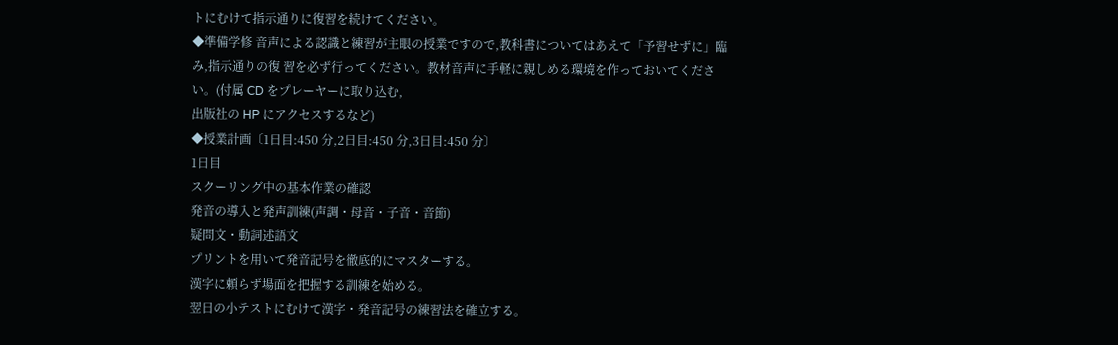トにむけて指示通りに復習を続けてください。
◆準備学修 音声による認識と練習が主眼の授業ですので,教科書についてはあえて「予習せずに」臨み,指示通りの復 習を必ず行ってください。教材音声に手軽に親しめる環境を作っておいてください。(付属 CD をプレーヤーに取り込む,
出版社の HP にアクセスするなど)
◆授業計画〔1日目:450 分,2日目:450 分,3日目:450 分〕
1日目
スクーリング中の基本作業の確認
発音の導入と発声訓練(声調・母音・子音・音節)
疑問文・動詞述語文
プリントを用いて発音記号を徹底的にマスターする。
漢字に頼らず場面を把握する訓練を始める。
翌日の小テストにむけて漢字・発音記号の練習法を確立する。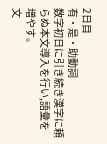2日目
有・是・助動詞
数字初日に引き続き漢字に頼らぬ本文導入を行い,語彙を増やす。
文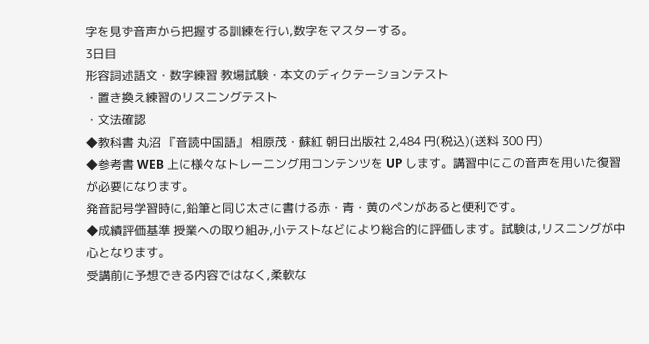字を見ず音声から把握する訓練を行い,数字をマスターする。
3日目
形容詞述語文・数字練習 教場試験・本文のディクテーションテスト
・置き換え練習のリスニングテスト
・文法確認
◆教科書 丸沼 『音読中国語』 相原茂・蘇紅 朝日出版社 2,484 円(税込)(送料 300 円)
◆参考書 WEB 上に様々なトレーニング用コンテンツを UP します。講習中にこの音声を用いた復習が必要になります。
発音記号学習時に,鉛筆と同じ太さに書ける赤・青・黄のペンがあると便利です。
◆成績評価基準 授業への取り組み,小テストなどにより総合的に評価します。試験は,リスニングが中心となります。
受講前に予想できる内容ではなく,柔軟な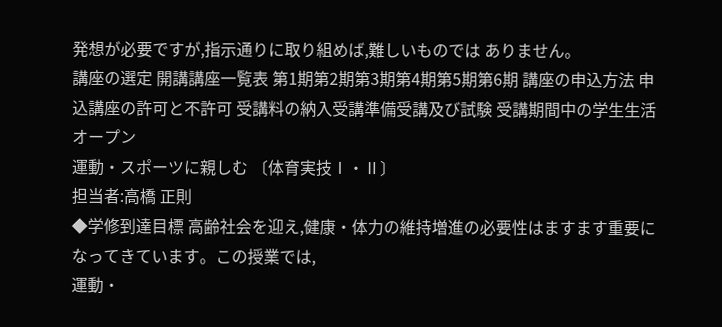発想が必要ですが,指示通りに取り組めば,難しいものでは ありません。
講座の選定 開講講座一覧表 第1期第2期第3期第4期第5期第6期 講座の申込方法 申込講座の許可と不許可 受講料の納入受講準備受講及び試験 受講期間中の学生生活 オープン
運動・スポーツに親しむ 〔体育実技Ⅰ・Ⅱ〕
担当者:高橋 正則
◆学修到達目標 高齢社会を迎え,健康・体力の維持増進の必要性はますます重要になってきています。この授業では,
運動・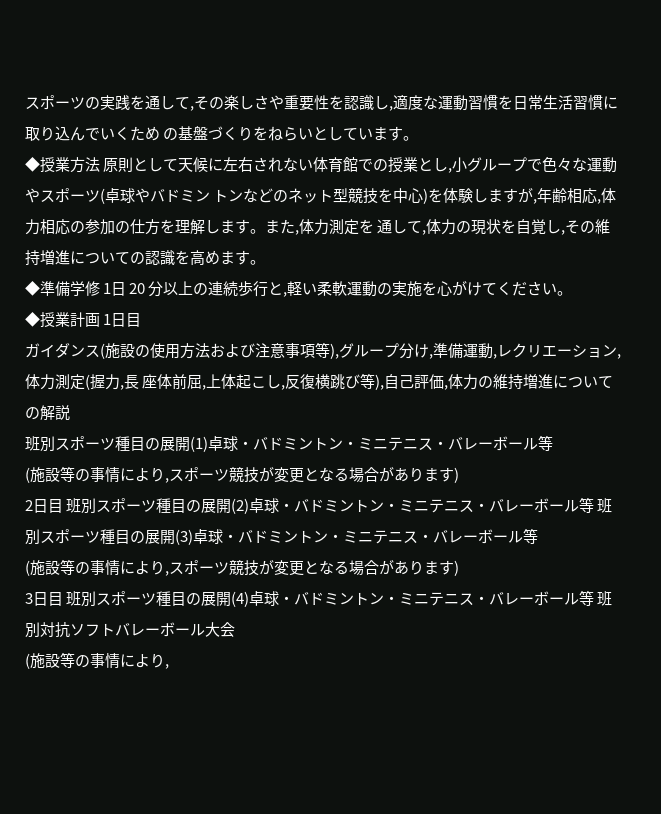スポーツの実践を通して,その楽しさや重要性を認識し,適度な運動習慣を日常生活習慣に取り込んでいくため の基盤づくりをねらいとしています。
◆授業方法 原則として天候に左右されない体育館での授業とし,小グループで色々な運動やスポーツ(卓球やバドミン トンなどのネット型競技を中心)を体験しますが,年齢相応,体力相応の参加の仕方を理解します。また,体力測定を 通して,体力の現状を自覚し,その維持増進についての認識を高めます。
◆準備学修 1日 20 分以上の連続歩行と,軽い柔軟運動の実施を心がけてください。
◆授業計画 1日目
ガイダンス(施設の使用方法および注意事項等),グループ分け,準備運動,レクリエーション,体力測定(握力,長 座体前屈,上体起こし,反復横跳び等),自己評価,体力の維持増進についての解説
班別スポーツ種目の展開(1)卓球・バドミントン・ミニテニス・バレーボール等
(施設等の事情により,スポーツ競技が変更となる場合があります)
2日目 班別スポーツ種目の展開(2)卓球・バドミントン・ミニテニス・バレーボール等 班別スポーツ種目の展開(3)卓球・バドミントン・ミニテニス・バレーボール等
(施設等の事情により,スポーツ競技が変更となる場合があります)
3日目 班別スポーツ種目の展開(4)卓球・バドミントン・ミニテニス・バレーボール等 班別対抗ソフトバレーボール大会
(施設等の事情により,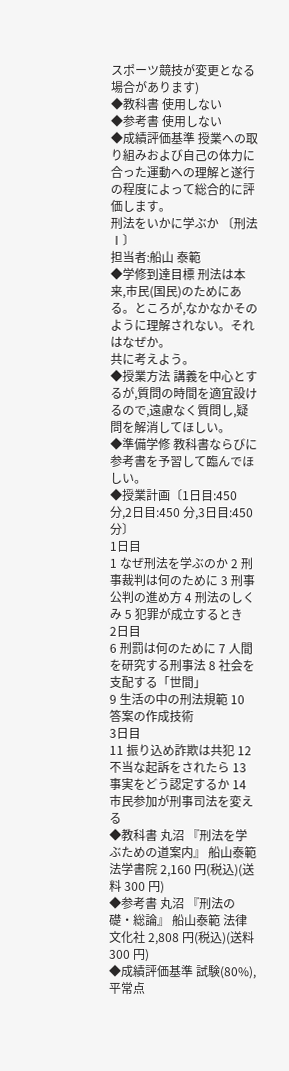スポーツ競技が変更となる場合があります)
◆教科書 使用しない
◆参考書 使用しない
◆成績評価基準 授業への取り組みおよび自己の体力に合った運動への理解と遂行の程度によって総合的に評価します。
刑法をいかに学ぶか 〔刑法Ⅰ〕
担当者:船山 泰範
◆学修到達目標 刑法は本来,市民(国民)のためにある。ところが,なかなかそのように理解されない。それはなぜか。
共に考えよう。
◆授業方法 講義を中心とするが,質問の時間を適宜設けるので,遠慮なく質問し,疑問を解消してほしい。
◆準備学修 教科書ならびに参考書を予習して臨んでほしい。
◆授業計画〔1日目:450 分,2日目:450 分,3日目:450 分〕
1日目
1 なぜ刑法を学ぶのか 2 刑事裁判は何のために 3 刑事公判の進め方 4 刑法のしくみ 5 犯罪が成立するとき
2日目
6 刑罰は何のために 7 人間を研究する刑事法 8 社会を支配する「世間」
9 生活の中の刑法規範 10 答案の作成技術
3日目
11 振り込め詐欺は共犯 12 不当な起訴をされたら 13 事実をどう認定するか 14 市民参加が刑事司法を変える
◆教科書 丸沼 『刑法を学ぶための道案内』 船山泰範 法学書院 2,160 円(税込)(送料 300 円)
◆参考書 丸沼 『刑法の礎・総論』 船山泰範 法律文化社 2,808 円(税込)(送料 300 円)
◆成績評価基準 試験(80%),平常点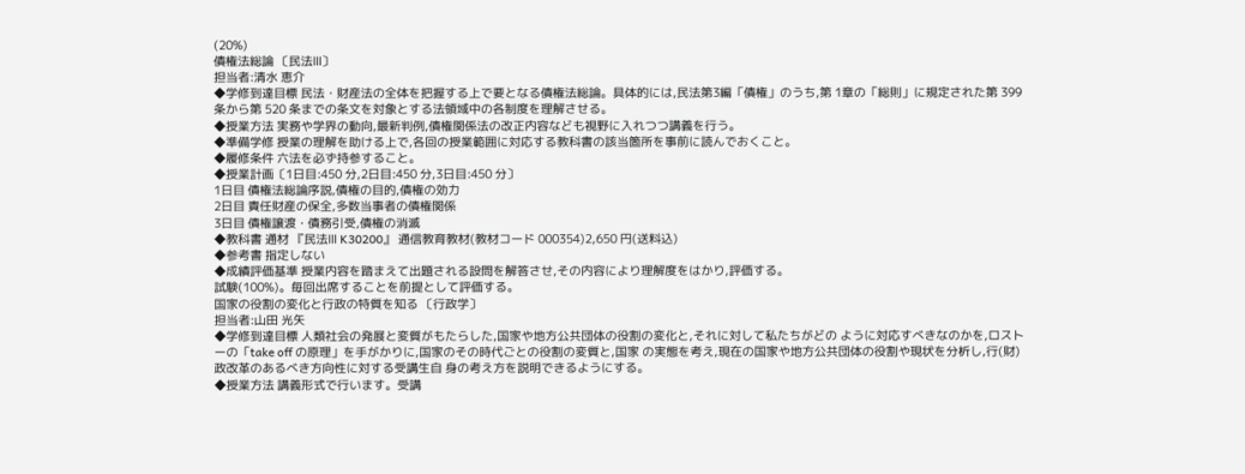(20%)
債権法総論 〔民法Ⅲ〕
担当者:清水 恵介
◆学修到達目標 民法・財産法の全体を把握する上で要となる債権法総論。具体的には,民法第3編「債権」のうち,第 1章の「総則」に規定された第 399 条から第 520 条までの条文を対象とする法領域中の各制度を理解させる。
◆授業方法 実務や学界の動向,最新判例,債権関係法の改正内容なども視野に入れつつ講義を行う。
◆準備学修 授業の理解を助ける上で,各回の授業範囲に対応する教科書の該当箇所を事前に読んでおくこと。
◆履修条件 六法を必ず持参すること。
◆授業計画〔1日目:450 分,2日目:450 分,3日目:450 分〕
1日目 債権法総論序説,債権の目的,債権の効力
2日目 責任財産の保全,多数当事者の債権関係
3日目 債権譲渡・債務引受,債権の消滅
◆教科書 通材 『民法Ⅲ K30200』 通信教育教材(教材コード 000354)2,650 円(送料込)
◆参考書 指定しない
◆成績評価基準 授業内容を踏まえて出題される設問を解答させ,その内容により理解度をはかり,評価する。
試験(100%)。毎回出席することを前提として評価する。
国家の役割の変化と行政の特質を知る 〔行政学〕
担当者:山田 光矢
◆学修到達目標 人類社会の発展と変質がもたらした,国家や地方公共団体の役割の変化と,それに対して私たちがどの ように対応すべきなのかを,ロストーの「take off の原理」を手がかりに,国家のその時代ごとの役割の変質と,国家 の実態を考え,現在の国家や地方公共団体の役割や現状を分析し,行(財)政改革のあるべき方向性に対する受講生自 身の考え方を説明できるようにする。
◆授業方法 講義形式で行います。受講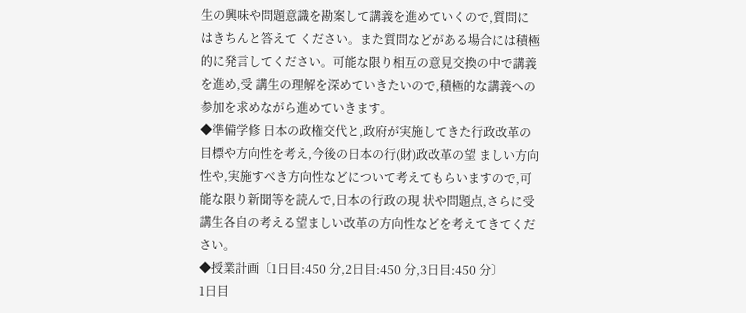生の興味や問題意識を勘案して講義を進めていくので,質問にはきちんと答えて ください。また質問などがある場合には積極的に発言してください。可能な限り相互の意見交換の中で講義を進め,受 講生の理解を深めていきたいので,積極的な講義への参加を求めながら進めていきます。
◆準備学修 日本の政権交代と,政府が実施してきた行政改革の目標や方向性を考え,今後の日本の行(財)政改革の望 ましい方向性や,実施すべき方向性などについて考えてもらいますので,可能な限り新聞等を読んで,日本の行政の現 状や問題点,さらに受講生各自の考える望ましい改革の方向性などを考えてきてください。
◆授業計画〔1日目:450 分,2日目:450 分,3日目:450 分〕
1日目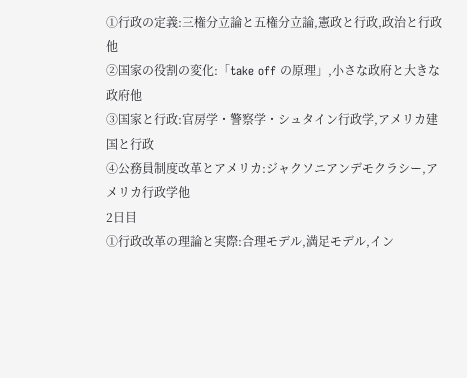①行政の定義:三権分立論と五権分立論,憲政と行政,政治と行政他
②国家の役割の変化:「take off の原理」,小さな政府と大きな政府他
③国家と行政:官房学・警察学・シュタイン行政学,アメリカ建国と行政
④公務員制度改革とアメリカ:ジャクソニアンデモクラシー,アメリカ行政学他
2日目
①行政改革の理論と実際:合理モデル,満足モデル,イン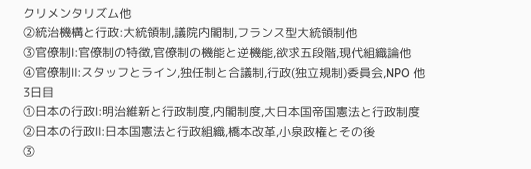クリメンタリズム他
②統治機構と行政:大統領制,議院内閣制,フランス型大統領制他
③官僚制Ⅰ:官僚制の特徴,官僚制の機能と逆機能,欲求五段階,現代組織論他
④官僚制Ⅱ:スタッフとライン,独任制と合議制,行政(独立規制)委員会,NPO 他
3日目
①日本の行政Ⅰ:明治維新と行政制度,内閣制度,大日本国帝国憲法と行政制度
②日本の行政Ⅱ:日本国憲法と行政組織,橋本改革,小泉政権とその後
③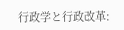行政学と行政改革: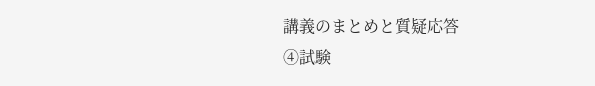講義のまとめと質疑応答
④試験